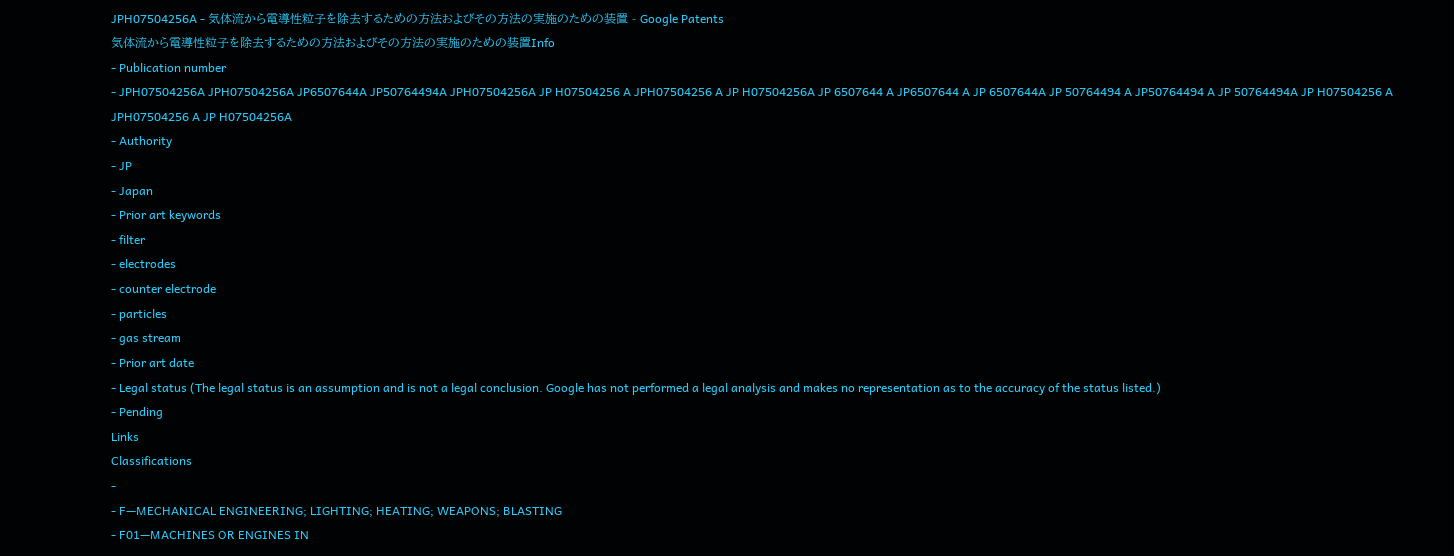JPH07504256A - 気体流から電導性粒子を除去するための方法およびその方法の実施のための装置 - Google Patents
気体流から電導性粒子を除去するための方法およびその方法の実施のための装置Info
- Publication number
- JPH07504256A JPH07504256A JP6507644A JP50764494A JPH07504256A JP H07504256 A JPH07504256 A JP H07504256A JP 6507644 A JP6507644 A JP 6507644A JP 50764494 A JP50764494 A JP 50764494A JP H07504256 A JPH07504256 A JP H07504256A
- Authority
- JP
- Japan
- Prior art keywords
- filter
- electrodes
- counter electrode
- particles
- gas stream
- Prior art date
- Legal status (The legal status is an assumption and is not a legal conclusion. Google has not performed a legal analysis and makes no representation as to the accuracy of the status listed.)
- Pending
Links
Classifications
-
- F—MECHANICAL ENGINEERING; LIGHTING; HEATING; WEAPONS; BLASTING
- F01—MACHINES OR ENGINES IN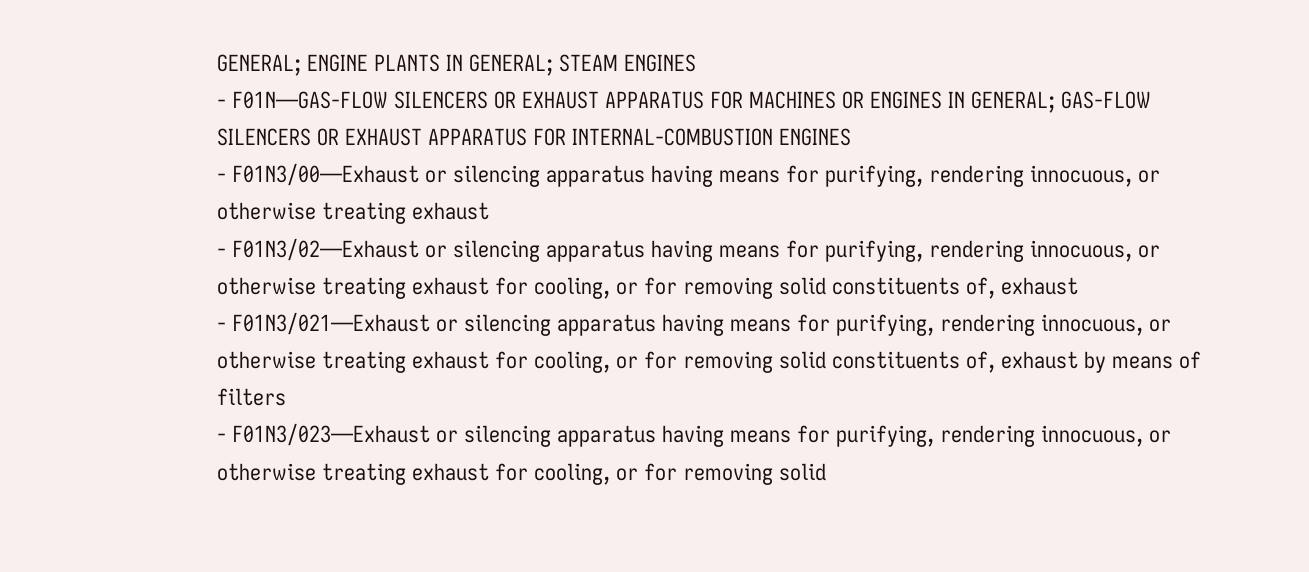GENERAL; ENGINE PLANTS IN GENERAL; STEAM ENGINES
- F01N—GAS-FLOW SILENCERS OR EXHAUST APPARATUS FOR MACHINES OR ENGINES IN GENERAL; GAS-FLOW SILENCERS OR EXHAUST APPARATUS FOR INTERNAL-COMBUSTION ENGINES
- F01N3/00—Exhaust or silencing apparatus having means for purifying, rendering innocuous, or otherwise treating exhaust
- F01N3/02—Exhaust or silencing apparatus having means for purifying, rendering innocuous, or otherwise treating exhaust for cooling, or for removing solid constituents of, exhaust
- F01N3/021—Exhaust or silencing apparatus having means for purifying, rendering innocuous, or otherwise treating exhaust for cooling, or for removing solid constituents of, exhaust by means of filters
- F01N3/023—Exhaust or silencing apparatus having means for purifying, rendering innocuous, or otherwise treating exhaust for cooling, or for removing solid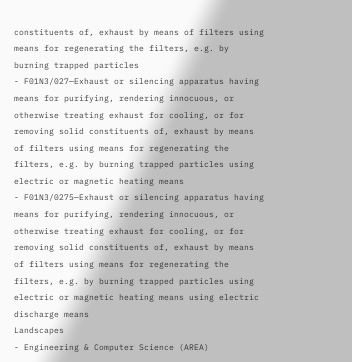constituents of, exhaust by means of filters using means for regenerating the filters, e.g. by burning trapped particles
- F01N3/027—Exhaust or silencing apparatus having means for purifying, rendering innocuous, or otherwise treating exhaust for cooling, or for removing solid constituents of, exhaust by means of filters using means for regenerating the filters, e.g. by burning trapped particles using electric or magnetic heating means
- F01N3/0275—Exhaust or silencing apparatus having means for purifying, rendering innocuous, or otherwise treating exhaust for cooling, or for removing solid constituents of, exhaust by means of filters using means for regenerating the filters, e.g. by burning trapped particles using electric or magnetic heating means using electric discharge means
Landscapes
- Engineering & Computer Science (AREA)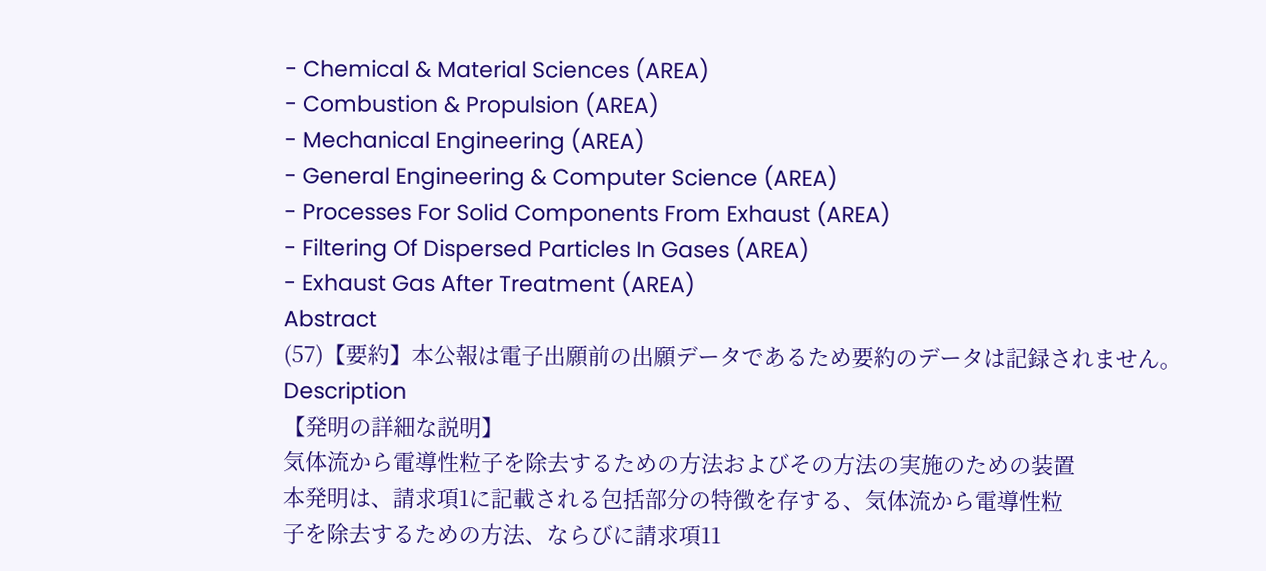- Chemical & Material Sciences (AREA)
- Combustion & Propulsion (AREA)
- Mechanical Engineering (AREA)
- General Engineering & Computer Science (AREA)
- Processes For Solid Components From Exhaust (AREA)
- Filtering Of Dispersed Particles In Gases (AREA)
- Exhaust Gas After Treatment (AREA)
Abstract
(57)【要約】本公報は電子出願前の出願データであるため要約のデータは記録されません。
Description
【発明の詳細な説明】
気体流から電導性粒子を除去するための方法およびその方法の実施のための装置
本発明は、請求項1に記載される包括部分の特徴を存する、気体流から電導性粒
子を除去するための方法、ならびに請求項11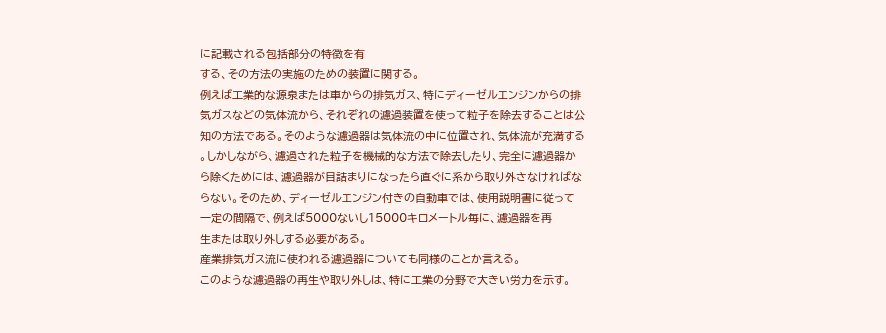に記載される包括部分の特徴を有
する、その方法の実施のための装置に関する。
例えば工業的な源泉または車からの排気ガス、特にディーゼルエンジンからの排
気ガスなどの気体流から、それぞれの濾過装置を使って粒子を除去することは公
知の方法である。そのような濾過器は気体流の中に位置され、気体流が充満する
。しかしながら、濾過された粒子を機械的な方法で除去したり、完全に濾過器か
ら除くためには、濾過器が目詰まりになったら直ぐに系から取り外さなければな
らない。そのため、ディーゼルエンジン付きの自動車では、使用説明書に従って
一定の間隔で、例えば5000ないし15000キロメートル毎に、濾過器を再
生または取り外しする必要がある。
産業排気ガス流に使われる濾過器についても同様のことか言える。
このような濾過器の再生や取り外しは、特に工業の分野で大きい労力を示す。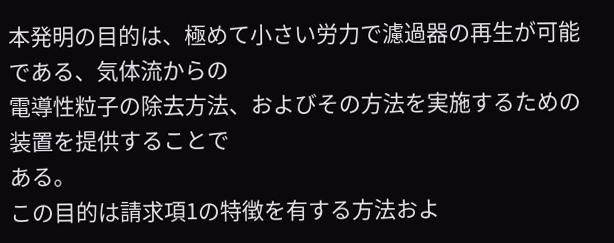本発明の目的は、極めて小さい労力で濾過器の再生が可能である、気体流からの
電導性粒子の除去方法、およびその方法を実施するための装置を提供することで
ある。
この目的は請求項1の特徴を有する方法およ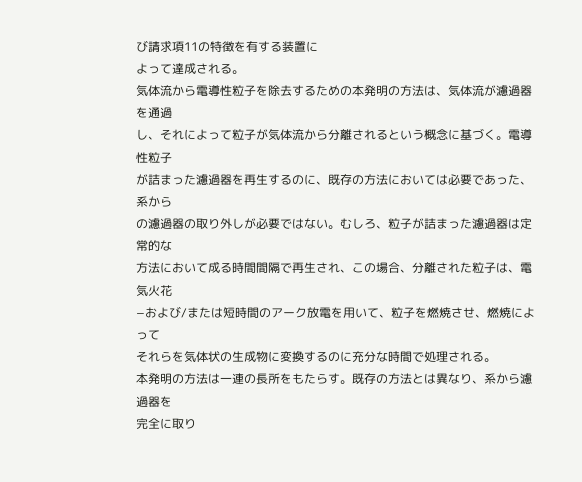び請求項11の特徴を有する装置に
よって達成される。
気体流から電導性粒子を除去するための本発明の方法は、気体流が濾過器を通過
し、それによって粒子が気体流から分離されるという概念に基づく。電導性粒子
が詰まった濾過器を再生するのに、既存の方法においては必要であった、系から
の濾過器の取り外しが必要ではない。むしろ、粒子が詰まった濾過器は定常的な
方法において成る時間間隔で再生され、この場合、分離された粒子は、電気火花
−および/または短時間のアーク放電を用いて、粒子を燃焼させ、燃焼によって
それらを気体状の生成物に変換するのに充分な時間で処理される。
本発明の方法は一連の長所をもたらす。既存の方法とは異なり、系から濾過器を
完全に取り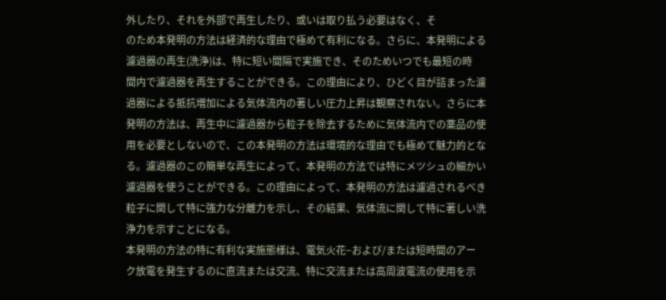外したり、それを外部で再生したり、或いは取り払う必要はなく、そ
のため本発明の方法は経済的な理由で極めて有利になる。さらに、本発明による
濾過器の再生(洗浄)は、特に短い間隔で実施でき、そのためいつでも最短の時
間内で濾過器を再生することができる。この理由により、ひどく目が詰まった濾
過器による抵抗増加による気体流内の著しい圧力上昇は観察されない。さらに本
発明の方法は、再生中に濾過器から粒子を除去するために気体流内での薬品の使
用を必要としないので、この本発明の方法は環境的な理由でも極めて魅力的とな
る。濾過器のこの簡単な再生によって、本発明の方法では特にメツシュの細かい
濾過器を使うことができる。この理由によって、本発明の方法は濾過されるべき
粒子に関して特に強力な分離力を示し、その結果、気体流に関して特に著しい洗
浄力を示すことになる。
本発明の方法の特に有利な実施態様は、電気火花−および/または短時間のアー
ク放電を発生するのに直流または交流、特に交流または高周波電流の使用を示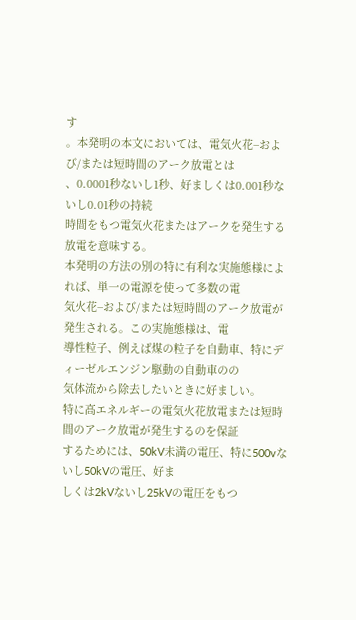す
。本発明の本文においては、電気火花−および/または短時間のアーク放電とは
、0.0001秒ないし1秒、好ましくは0.001秒ないし0.01秒の持続
時間をもつ電気火花またはアークを発生する放電を意味する。
本発明の方法の別の特に有利な実施態様によれば、単一の電源を使って多数の電
気火花−および/または短時間のアーク放電が発生される。この実施態様は、電
導性粒子、例えば煤の粒子を自動車、特にディーゼルエンジン駆動の自動車のの
気体流から除去したいときに好ましい。
特に高エネルギーの電気火花放電または短時間のアーク放電が発生するのを保証
するためには、50kV未満の電圧、特に500vないし50kVの電圧、好ま
しくは2kVないし25kVの電圧をもつ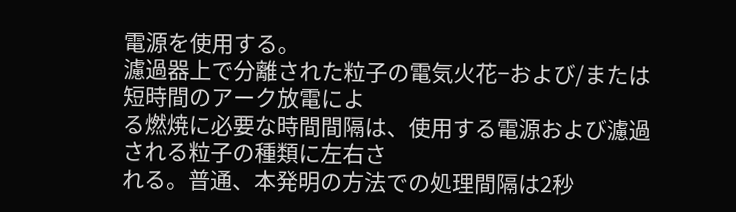電源を使用する。
濾過器上で分離された粒子の電気火花−および/または短時間のアーク放電によ
る燃焼に必要な時間間隔は、使用する電源および濾過される粒子の種類に左右さ
れる。普通、本発明の方法での処理間隔は2秒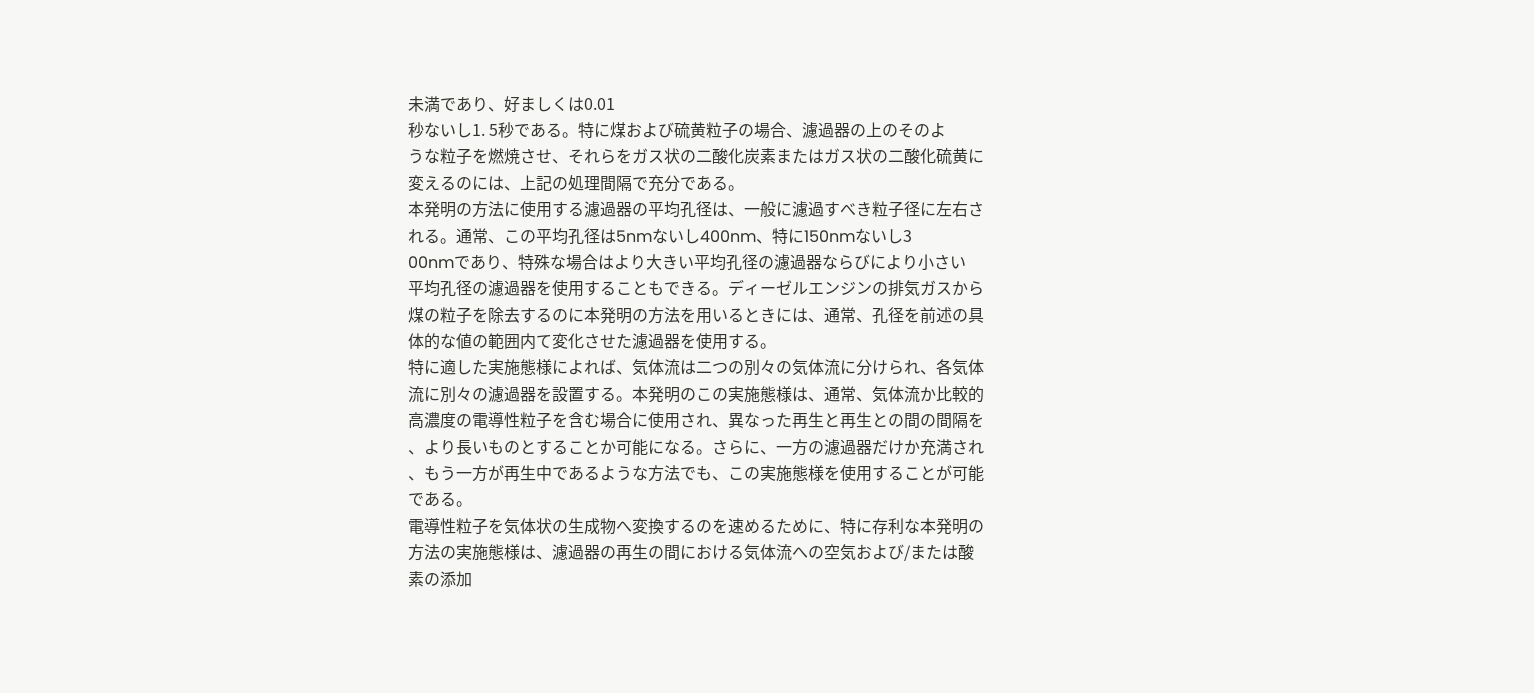未満であり、好ましくは0.01
秒ないし1. 5秒である。特に煤および硫黄粒子の場合、濾過器の上のそのよ
うな粒子を燃焼させ、それらをガス状の二酸化炭素またはガス状の二酸化硫黄に
変えるのには、上記の処理間隔で充分である。
本発明の方法に使用する濾過器の平均孔径は、一般に濾過すべき粒子径に左右さ
れる。通常、この平均孔径は5nmないし400nm、特に150nmないし3
00nmであり、特殊な場合はより大きい平均孔径の濾過器ならびにより小さい
平均孔径の濾過器を使用することもできる。ディーゼルエンジンの排気ガスから
煤の粒子を除去するのに本発明の方法を用いるときには、通常、孔径を前述の具
体的な値の範囲内て変化させた濾過器を使用する。
特に適した実施態様によれば、気体流は二つの別々の気体流に分けられ、各気体
流に別々の濾過器を設置する。本発明のこの実施態様は、通常、気体流か比較的
高濃度の電導性粒子を含む場合に使用され、異なった再生と再生との間の間隔を
、より長いものとすることか可能になる。さらに、一方の濾過器だけか充満され
、もう一方が再生中であるような方法でも、この実施態様を使用することが可能
である。
電導性粒子を気体状の生成物へ変換するのを速めるために、特に存利な本発明の
方法の実施態様は、濾過器の再生の間における気体流への空気および/または酸
素の添加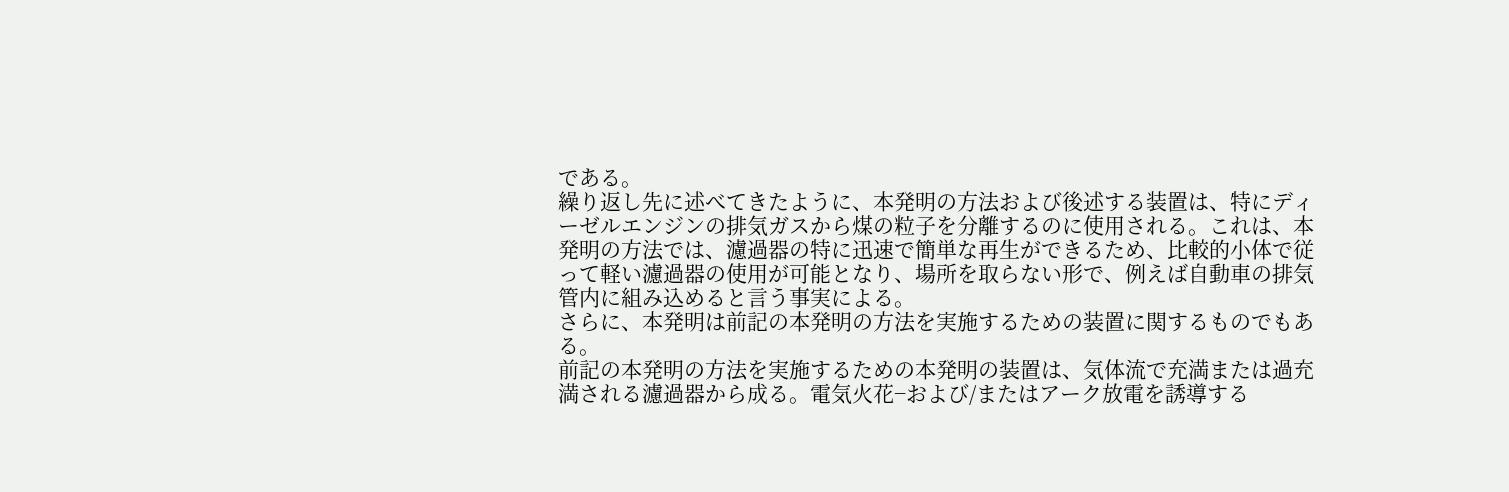である。
繰り返し先に述べてきたように、本発明の方法および後述する装置は、特にディ
ーゼルエンジンの排気ガスから煤の粒子を分離するのに使用される。これは、本
発明の方法では、濾過器の特に迅速で簡単な再生ができるため、比較的小体で従
って軽い濾過器の使用が可能となり、場所を取らない形で、例えば自動車の排気
管内に組み込めると言う事実による。
さらに、本発明は前記の本発明の方法を実施するための装置に関するものでもあ
る。
前記の本発明の方法を実施するための本発明の装置は、気体流で充満または過充
満される濾過器から成る。電気火花−および/またはアーク放電を誘導する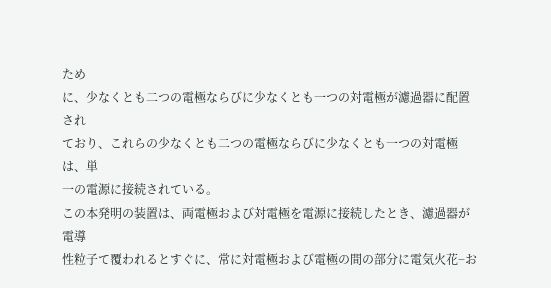ため
に、少なくとも二つの電極ならびに少なくとも一つの対電極が濾過器に配置され
ており、これらの少なくとも二つの電極ならびに少なくとも一つの対電極は、単
一の電源に接続されている。
この本発明の装置は、両電極および対電極を電源に接続したとき、濾過器が電導
性粒子て覆われるとすぐに、常に対電極および電極の間の部分に電気火花−お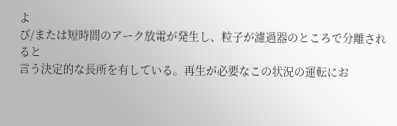よ
び/または短時間のアーク放電が発生し、粒子が濾過器のところで分離されると
言う決定的な長所を有している。再生が必要なこの状況の運転にお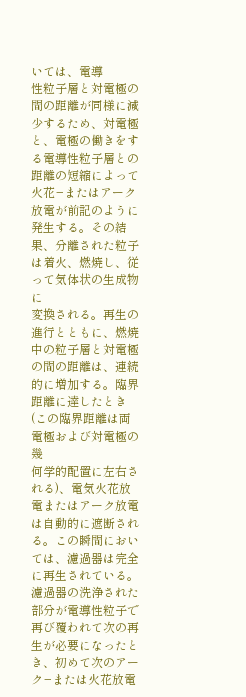いては、電導
性粒子層と対電極の間の距離が同様に減少するため、対電極と、電極の働きをす
る電導性粒子層との距離の短縮によって火花−またはアーク放電が前記のように
発生する。その結果、分離された粒子は着火、燃焼し、従って気体状の生成物に
変換される。再生の進行とともに、燃焼中の粒子層と対電極の間の距離は、連続
的に増加する。臨界距離に達したとき(この臨界距離は両電極および対電極の幾
何学的配置に左右される)、電気火花放電またはアーク放電は自動的に遮断され
る。この瞬間においては、濾過器は完全に再生されている。濾過器の洗浄された
部分が電導性粒子で再び覆われて次の再生が必要になったとき、初めて次のアー
ク−または火花放電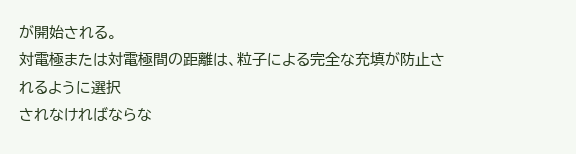が開始される。
対電極または対電極間の距離は、粒子による完全な充填が防止されるように選択
されなければならな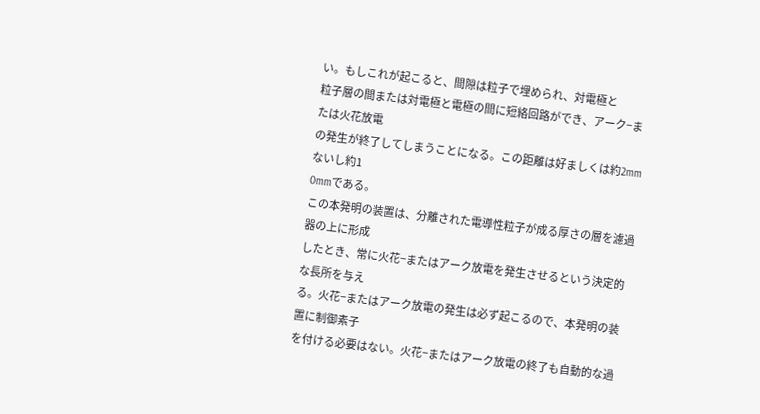い。もしこれが起こると、間隙は粒子で埋められ、対電極と
粒子層の間または対電極と電極の間に短絡回路ができ、アーク−または火花放電
の発生が終了してしまうことになる。この距離は好ましくは約2mmないし約1
0mmである。
この本発明の装置は、分離された電導性粒子が成る厚さの層を濾過器の上に形成
したとき、常に火花−またはアーク放電を発生させるという決定的な長所を与え
る。火花−またはアーク放電の発生は必ず起こるので、本発明の装置に制御素子
を付ける必要はない。火花−またはアーク放電の終了も自動的な過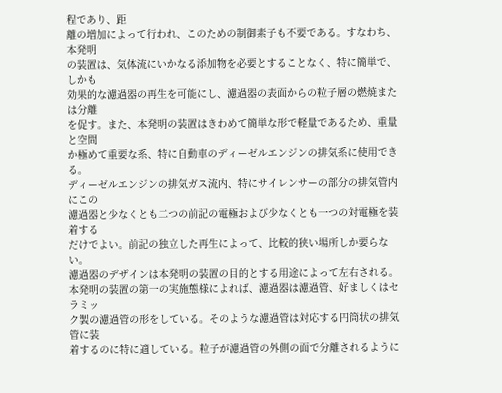程であり、距
離の増加によって行われ、このための制御素子も不要である。すなわち、本発明
の装置は、気体流にいかなる添加物を必要とすることなく、特に簡単で、しかも
効果的な濾過器の再生を可能にし、濾過器の表面からの粒子層の燃焼または分離
を促す。また、本発明の装置はきわめて簡単な形で軽量であるため、重量と空間
か極めて重要な系、特に自動車のディーゼルエンジンの排気系に使用できる。
ディーゼルエンジンの排気ガス流内、特にサイレンサーの部分の排気管内にこの
濾過器と少なくとも二つの前記の電極および少なくとも一つの対電極を装着する
だけでよい。前記の独立した再生によって、比較的狭い場所しか要らない。
濾過器のデザインは本発明の装置の目的とする用途によって左右される。
本発明の装置の第一の実施態様によれば、濾過器は濾過管、好ましくはセラミッ
ク製の濾過管の形をしている。そのような濾過管は対応する円筒状の排気管に装
着するのに特に適している。粒子が濾過管の外側の面で分離されるように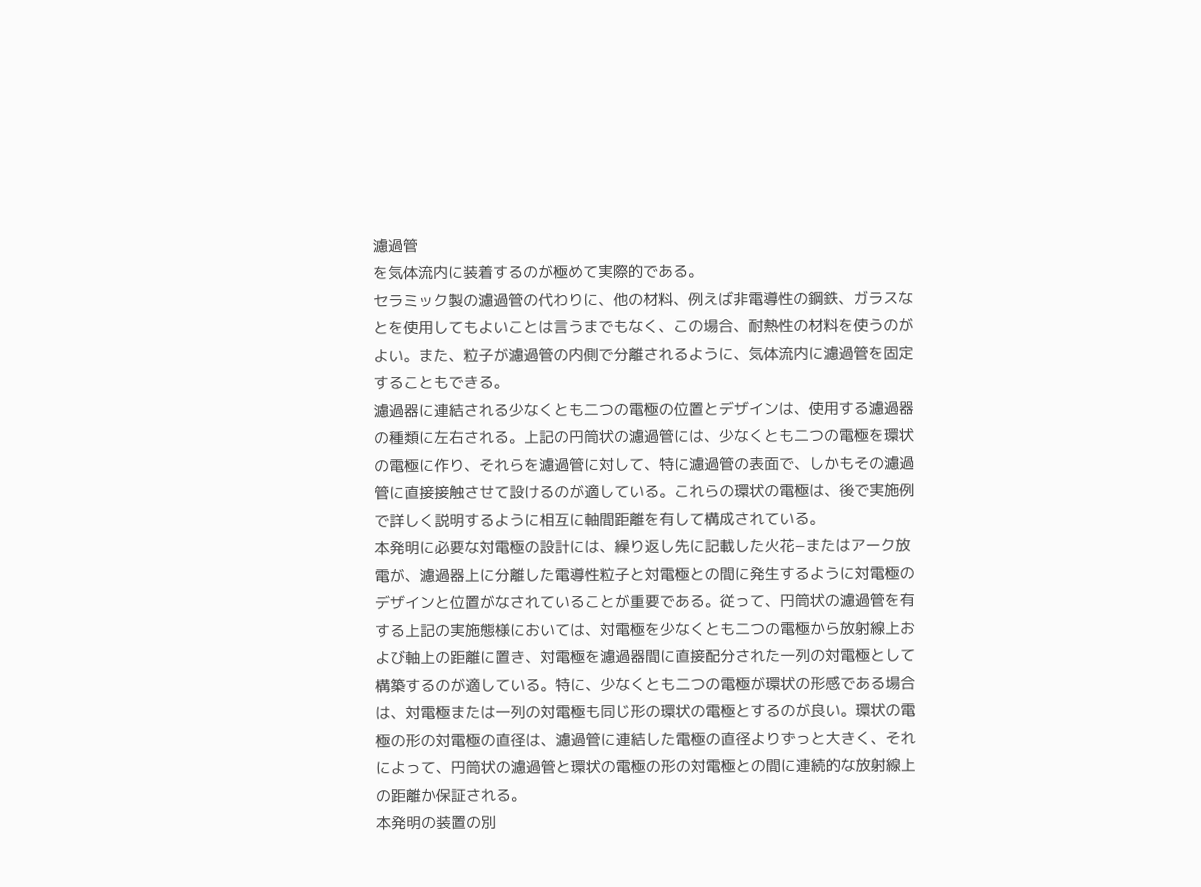濾過管
を気体流内に装着するのが極めて実際的である。
セラミック製の濾過管の代わりに、他の材料、例えば非電導性の鋼鉄、ガラスな
とを使用してもよいことは言うまでもなく、この場合、耐熱性の材料を使うのが
よい。また、粒子が濾過管の内側で分離されるように、気体流内に濾過管を固定
することもできる。
濾過器に連結される少なくとも二つの電極の位置とデザインは、使用する濾過器
の種類に左右される。上記の円筒状の濾過管には、少なくとも二つの電極を環状
の電極に作り、それらを濾過管に対して、特に濾過管の表面で、しかもその濾過
管に直接接触させて設けるのが適している。これらの環状の電極は、後で実施例
で詳しく説明するように相互に軸間距離を有して構成されている。
本発明に必要な対電極の設計には、繰り返し先に記載した火花−またはアーク放
電が、濾過器上に分離した電導性粒子と対電極との間に発生するように対電極の
デザインと位置がなされていることが重要である。従って、円筒状の濾過管を有
する上記の実施態様においては、対電極を少なくとも二つの電極から放射線上お
よび軸上の距離に置き、対電極を濾過器間に直接配分された一列の対電極として
構築するのが適している。特に、少なくとも二つの電極が環状の形感である場合
は、対電極または一列の対電極も同じ形の環状の電極とするのが良い。環状の電
極の形の対電極の直径は、濾過管に連結した電極の直径よりずっと大きく、それ
によって、円筒状の濾過管と環状の電極の形の対電極との間に連続的な放射線上
の距離か保証される。
本発明の装置の別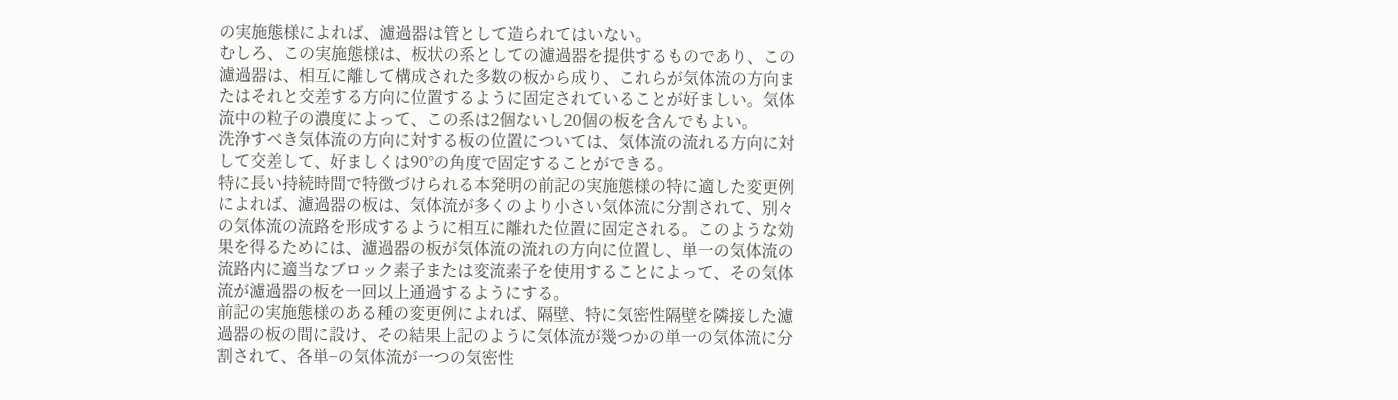の実施態様によれば、濾過器は管として造られてはいない。
むしろ、この実施態様は、板状の系としての濾過器を提供するものであり、この
濾過器は、相互に離して構成された多数の板から成り、これらが気体流の方向ま
たはそれと交差する方向に位置するように固定されていることが好ましい。気体
流中の粒子の濃度によって、この系は2個ないし20個の板を含んでもよい。
洗浄すべき気体流の方向に対する板の位置については、気体流の流れる方向に対
して交差して、好ましくは90°の角度で固定することができる。
特に長い持続時間で特徴づけられる本発明の前記の実施態様の特に適した変更例
によれば、濾過器の板は、気体流が多くのより小さい気体流に分割されて、別々
の気体流の流路を形成するように相互に離れた位置に固定される。このような効
果を得るためには、濾過器の板が気体流の流れの方向に位置し、単一の気体流の
流路内に適当なブロック素子または変流素子を使用することによって、その気体
流が濾過器の板を一回以上通過するようにする。
前記の実施態様のある種の変更例によれば、隔壁、特に気密性隔壁を隣接した濾
過器の板の間に設け、その結果上記のように気体流が幾つかの単一の気体流に分
割されて、各単−の気体流が一つの気密性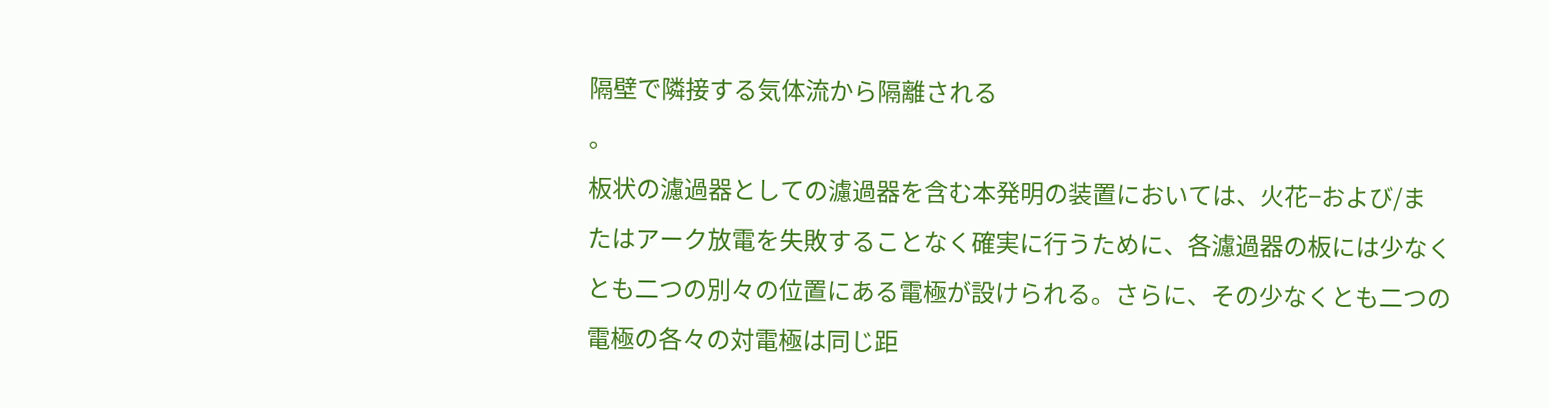隔壁で隣接する気体流から隔離される
。
板状の濾過器としての濾過器を含む本発明の装置においては、火花−および/ま
たはアーク放電を失敗することなく確実に行うために、各濾過器の板には少なく
とも二つの別々の位置にある電極が設けられる。さらに、その少なくとも二つの
電極の各々の対電極は同じ距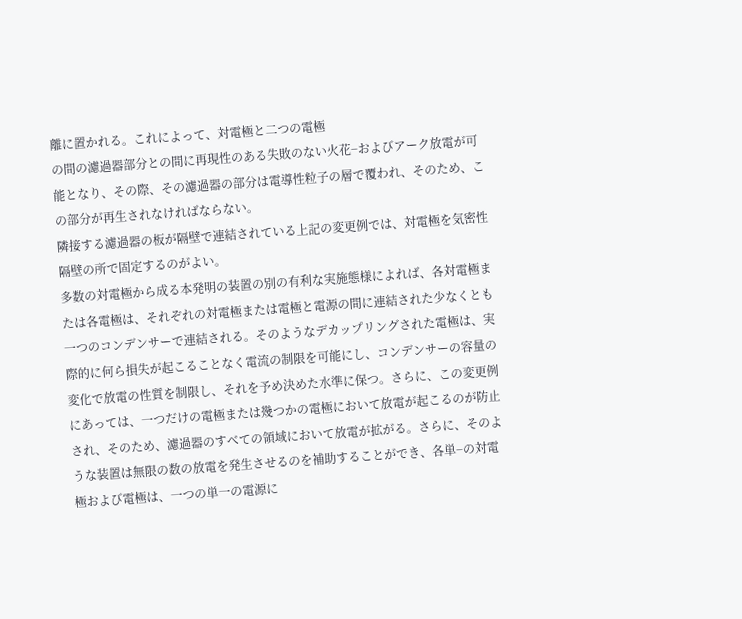離に置かれる。これによって、対電極と二つの電極
の間の濾過器部分との間に再現性のある失敗のない火花−およびアーク放電が可
能となり、その際、その濾過器の部分は電導性粒子の層で覆われ、そのため、こ
の部分が再生されなければならない。
隣接する濾過器の板が隔壁で連結されている上記の変更例では、対電極を気密性
隔壁の所で固定するのがよい。
多数の対電極から成る本発明の装置の別の有利な実施態様によれば、各対電極ま
たは各電極は、それぞれの対電極または電極と電源の間に連結された少なくとも
一つのコンデンサーで連結される。そのようなデカップリングされた電極は、実
際的に何ら損失が起こることなく電流の制限を可能にし、コンデンサーの容量の
変化で放電の性質を制限し、それを予め決めた水準に保つ。さらに、この変更例
にあっては、一つだけの電極または幾つかの電極において放電が起こるのが防止
され、そのため、濾過器のすべての領域において放電が拡がる。さらに、そのよ
うな装置は無限の数の放電を発生させるのを補助することができ、各単−の対電
極および電極は、一つの単一の電源に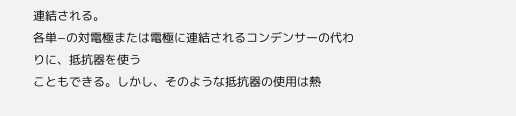連結される。
各単−の対電極または電極に連結されるコンデンサーの代わりに、抵抗器を使う
こともできる。しかし、そのような抵抗器の使用は熱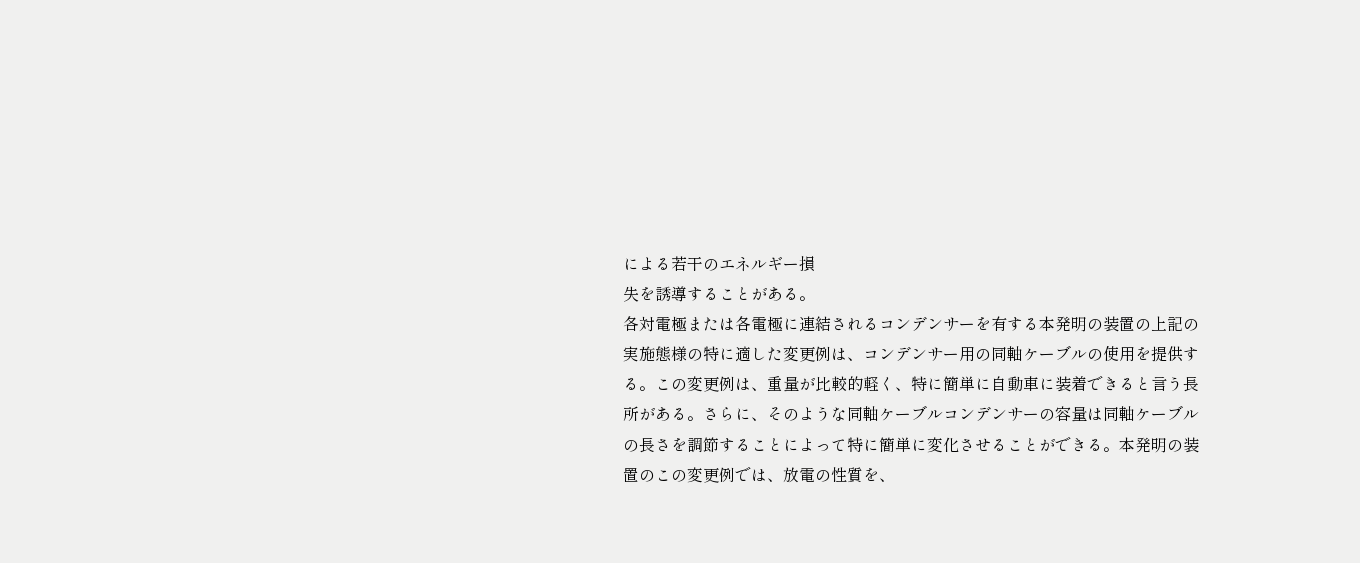による若干のエネルギー損
失を誘導することがある。
各対電極または各電極に連結されるコンデンサーを有する本発明の装置の上記の
実施態様の特に適した変更例は、コンデンサー用の同軸ケーブルの使用を提供す
る。この変更例は、重量が比較的軽く、特に簡単に自動車に装着できると言う長
所がある。さらに、そのような同軸ケーブルコンデンサーの容量は同軸ケーブル
の長さを調節することによって特に簡単に変化させることができる。本発明の装
置のこの変更例では、放電の性質を、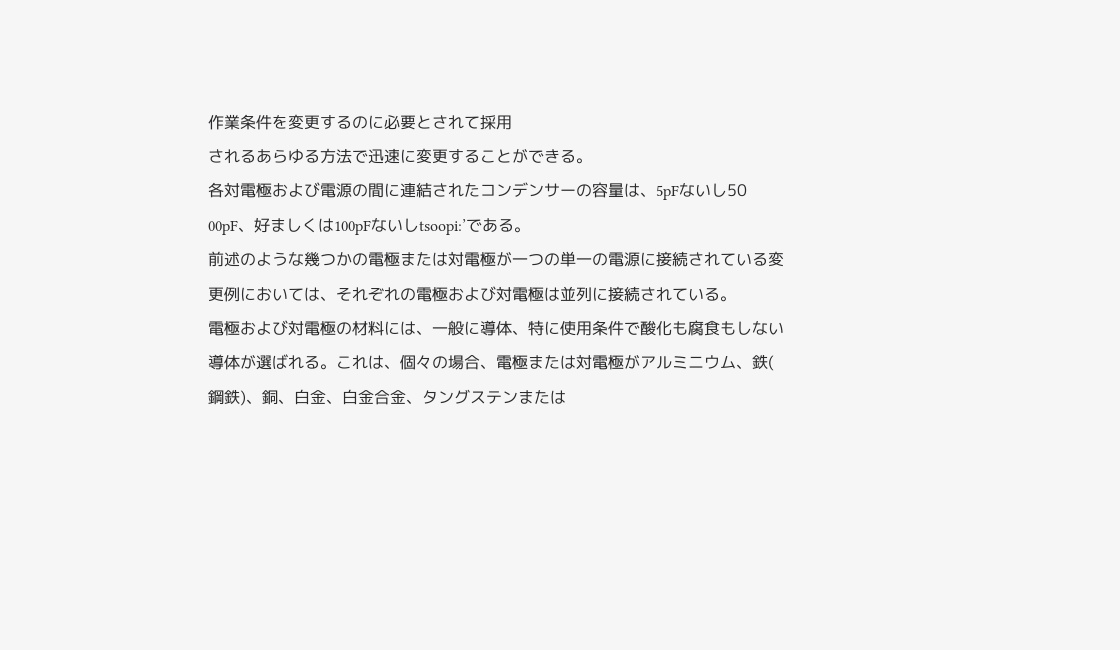作業条件を変更するのに必要とされて採用
されるあらゆる方法で迅速に変更することができる。
各対電極および電源の間に連結されたコンデンサーの容量は、5pFないし50
00pF、好ましくは100pFないしtsoopi:’である。
前述のような幾つかの電極または対電極が一つの単一の電源に接続されている変
更例においては、それぞれの電極および対電極は並列に接続されている。
電極および対電極の材料には、一般に導体、特に使用条件で酸化も腐食もしない
導体が選ばれる。これは、個々の場合、電極または対電極がアルミニウム、鉄(
鋼鉄)、銅、白金、白金合金、タングステンまたは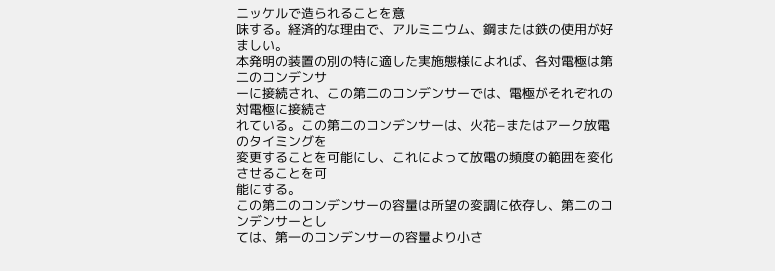ニッケルで造られることを意
味する。経済的な理由で、アルミニウム、鋼または鉄の使用が好ましい。
本発明の装置の別の特に適した実施態様によれば、各対電極は第二のコンデンサ
ーに接続され、この第二のコンデンサーでは、電極がそれぞれの対電極に接続さ
れている。この第二のコンデンサーは、火花−またはアーク放電のタイミングを
変更することを可能にし、これによって放電の頻度の範囲を変化させることを可
能にする。
この第二のコンデンサーの容量は所望の変調に依存し、第二のコンデンサーとし
ては、第一のコンデンサーの容量より小さ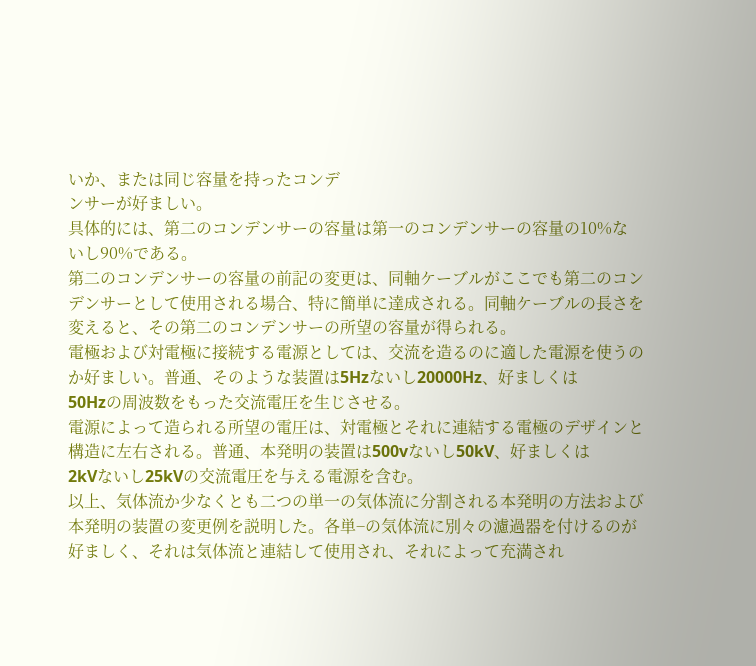いか、または同じ容量を持ったコンデ
ンサーが好ましい。
具体的には、第二のコンデンサーの容量は第一のコンデンサーの容量の10%な
いし90%である。
第二のコンデンサーの容量の前記の変更は、同軸ケーブルがここでも第二のコン
デンサーとして使用される場合、特に簡単に達成される。同軸ケーブルの長さを
変えると、その第二のコンデンサーの所望の容量が得られる。
電極および対電極に接続する電源としては、交流を造るのに適した電源を使うの
か好ましい。普通、そのような装置は5Hzないし20000Hz、好ましくは
50Hzの周波数をもった交流電圧を生じさせる。
電源によって造られる所望の電圧は、対電極とそれに連結する電極のデザインと
構造に左右される。普通、本発明の装置は500vないし50kV、好ましくは
2kVないし25kVの交流電圧を与える電源を含む。
以上、気体流か少なくとも二つの単一の気体流に分割される本発明の方法および
本発明の装置の変更例を説明した。各単−の気体流に別々の濾過器を付けるのが
好ましく、それは気体流と連結して使用され、それによって充満され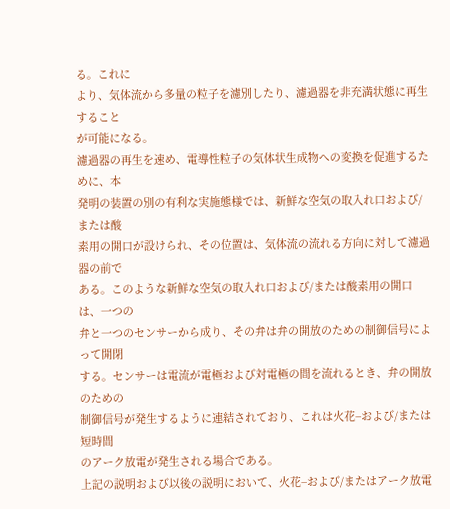る。これに
より、気体流から多量の粒子を濾別したり、濾過器を非充満状態に再生すること
が可能になる。
濾過器の再生を速め、電導性粒子の気体状生成物への変換を促進するために、本
発明の装置の別の有利な実施態様では、新鮮な空気の取入れ口および/または酸
素用の開口が設けられ、その位置は、気体流の流れる方向に対して濾過器の前で
ある。このような新鮮な空気の取入れ口および/または酸素用の開口は、一つの
弁と一つのセンサーから成り、その弁は弁の開放のための制御信号によって開閉
する。センサーは電流が電極および対電極の間を流れるとき、弁の開放のための
制御信号が発生するように連結されており、これは火花−および/または短時間
のアーク放電が発生される場合である。
上記の説明および以後の説明において、火花−および/またはアーク放電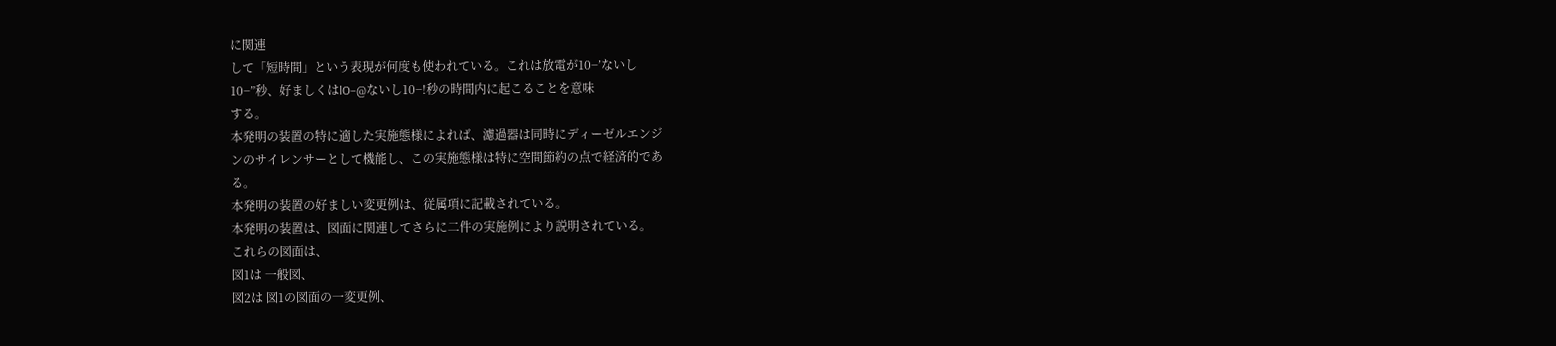に関連
して「短時間」という表現が何度も使われている。これは放電が10−’ないし
10−”秒、好ましくはlO−@ないし10−!秒の時間内に起こることを意味
する。
本発明の装置の特に適した実施態様によれば、濾過器は同時にディーゼルエンジ
ンのサイレンサーとして機能し、この実施態様は特に空間節約の点で経済的であ
る。
本発明の装置の好ましい変更例は、従属項に記載されている。
本発明の装置は、図面に関連してさらに二件の実施例により説明されている。
これらの図面は、
図1は 一般図、
図2は 図1の図面の一変更例、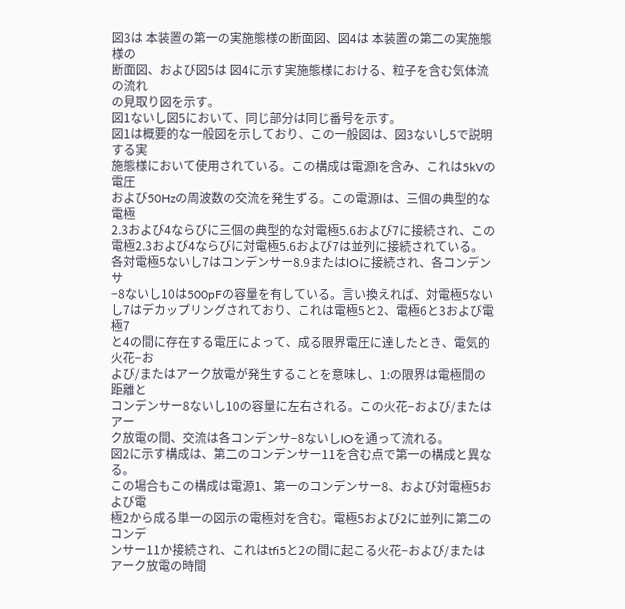図3は 本装置の第一の実施態様の断面図、図4は 本装置の第二の実施態様の
断面図、および図5は 図4に示す実施態様における、粒子を含む気体流の流れ
の見取り図を示す。
図1ないし図5において、同じ部分は同じ番号を示す。
図1は概要的な一般図を示しており、この一般図は、図3ないし5で説明する実
施態様において使用されている。この構成は電源lを含み、これは5kVの電圧
および50Hzの周波数の交流を発生ずる。この電源lは、三個の典型的な電極
2.3および4ならびに三個の典型的な対電極5.6および7に接続され、この
電極2.3および4ならびに対電極5.6および7は並列に接続されている。
各対電極5ないし7はコンデンサー8.9またはlOに接続され、各コンデンサ
−8ないし10は500pFの容量を有している。言い換えれば、対電極5ない
し7はデカップリングされており、これは電極5と2、電極6と3および電極7
と4の間に存在する電圧によって、成る限界電圧に達したとき、電気的火花−お
よび/またはアーク放電が発生することを意味し、1:の限界は電極間の距離と
コンデンサー8ないし10の容量に左右される。この火花−および/またはアー
ク放電の間、交流は各コンデンサ−8ないしIOを通って流れる。
図2に示す構成は、第二のコンデンサー11を含む点で第一の構成と異なる。
この場合もこの構成は電源1、第一のコンデンサー8、および対電極5および電
極2から成る単一の図示の電極対を含む。電極5および2に並列に第二のコンデ
ンサー11か接続され、これはtfi5と2の間に起こる火花−および/または
アーク放電の時間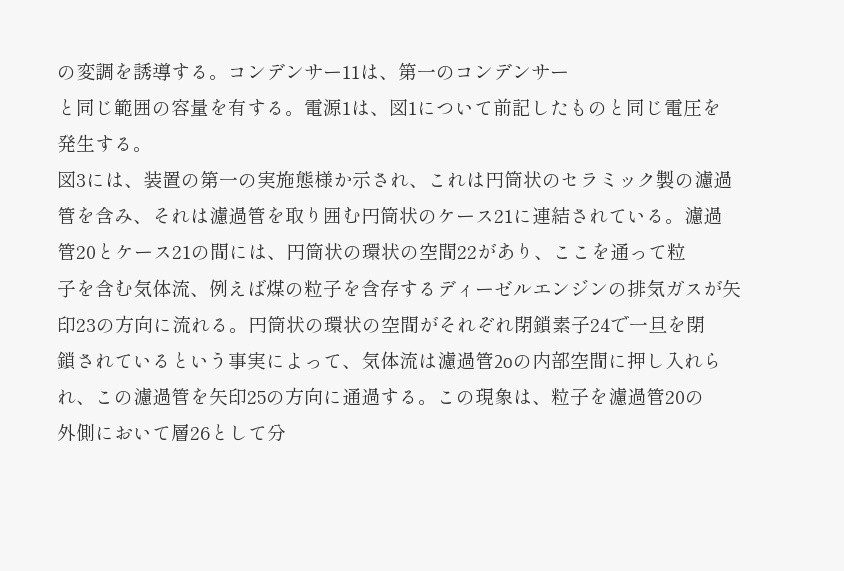の変調を誘導する。コンデンサー11は、第一のコンデンサー
と同じ範囲の容量を有する。電源1は、図1について前記したものと同じ電圧を
発生する。
図3には、装置の第一の実施態様か示され、これは円筒状のセラミック製の濾過
管を含み、それは濾過管を取り囲む円筒状のケース21に連結されている。濾過
管20とケース21の間には、円筒状の環状の空間22があり、ここを通って粒
子を含む気体流、例えば煤の粒子を含存するディーゼルエンジンの排気ガスが矢
印23の方向に流れる。円筒状の環状の空間がそれぞれ閉鎖素子24で一旦を閉
鎖されているという事実によって、気体流は濾過管2oの内部空間に押し入れら
れ、この濾過管を矢印25の方向に通過する。この現象は、粒子を濾過管20の
外側において層26として分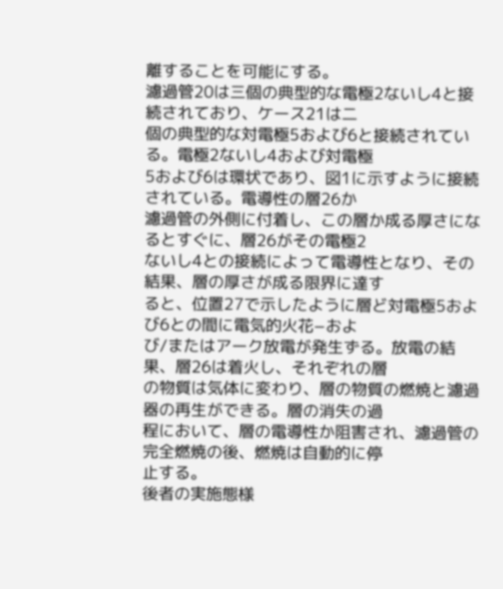離することを可能にする。
濾過管20は三個の典型的な電極2ないし4と接続されており、ケース21は二
個の典型的な対電極5および6と接続されている。電極2ないし4および対電極
5および6は環状であり、図1に示すように接続されている。電導性の層26か
濾過管の外側に付着し、この層か成る厚さになるとすぐに、層26がその電極2
ないし4との接続によって電導性となり、その結果、層の厚さが成る限界に達す
ると、位置27で示したように層ど対電極5および6との間に電気的火花−およ
び/またはアーク放電が発生ずる。放電の結果、層26は着火し、それぞれの層
の物質は気体に変わり、層の物質の燃焼と濾過器の再生ができる。層の消失の過
程において、層の電導性か阻害され、濾過管の完全燃焼の後、燃焼は自動的に停
止する。
後者の実施態様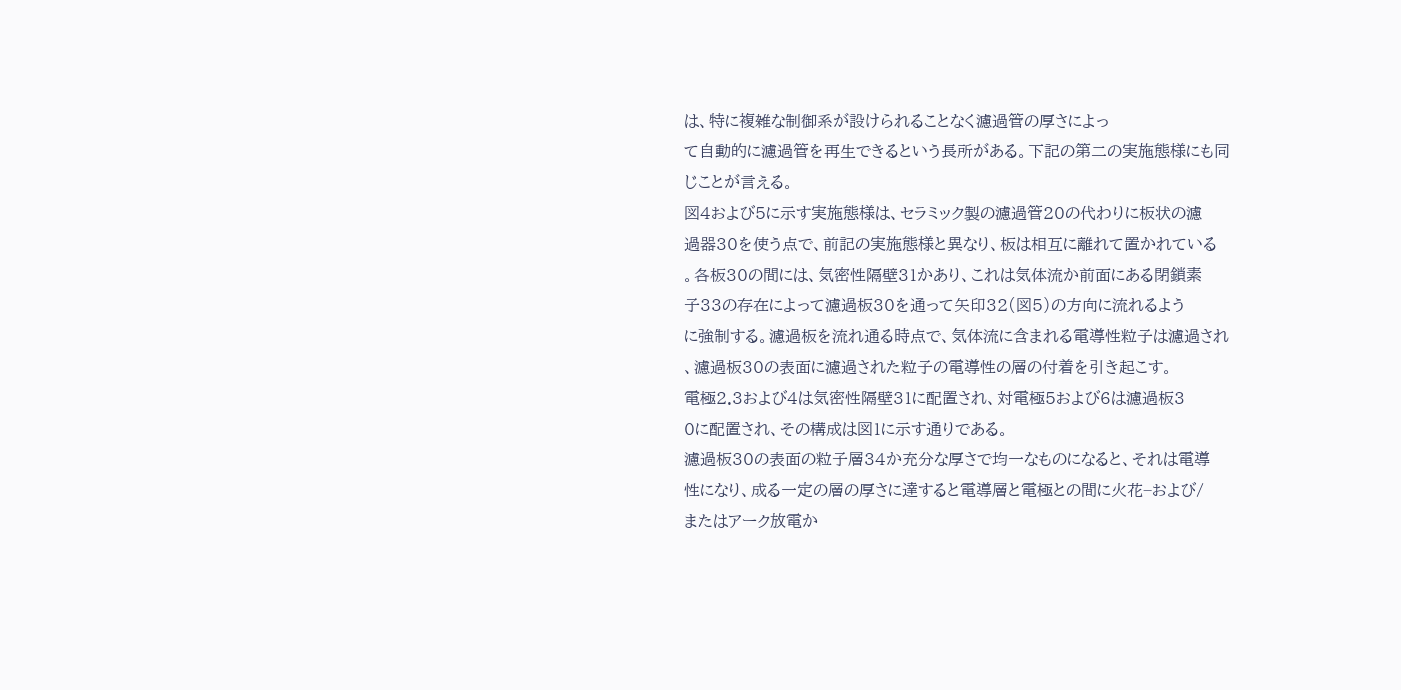は、特に複雑な制御系が設けられることなく濾過管の厚さによっ
て自動的に濾過管を再生できるという長所がある。下記の第二の実施態様にも同
じことが言える。
図4および5に示す実施態様は、セラミック製の濾過管20の代わりに板状の濾
過器30を使う点で、前記の実施態様と異なり、板は相互に離れて置かれている
。各板30の間には、気密性隔壁31かあり、これは気体流か前面にある閉鎖素
子33の存在によって濾過板30を通って矢印32(図5)の方向に流れるよう
に強制する。濾過板を流れ通る時点で、気体流に含まれる電導性粒子は濾過され
、濾過板30の表面に濾過された粒子の電導性の層の付着を引き起こす。
電極2.3および4は気密性隔壁31に配置され、対電極5および6は濾過板3
0に配置され、その構成は図1に示す通りである。
濾過板30の表面の粒子層34か充分な厚さで均一なものになると、それは電導
性になり、成る一定の層の厚さに達すると電導層と電極との間に火花−および/
またはアーク放電か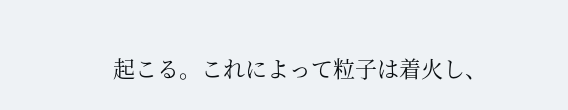起こる。これによって粒子は着火し、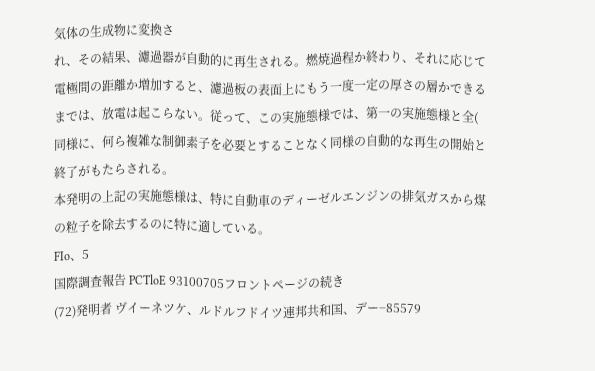気体の生成物に変換さ
れ、その結果、濾過器が自動的に再生される。燃焼過程か終わり、それに応じて
電極間の距離か増加すると、濾過板の表面上にもう一度一定の厚さの層かできる
までは、放電は起こらない。従って、この実施態様では、第一の実施態様と全(
同様に、何ら複雑な制御素子を必要とすることなく同様の自動的な再生の開始と
終了がもたらされる。
本発明の上記の実施態様は、特に自動車のディーゼルエンジンの排気ガスから煤
の粒子を除去するのに特に適している。
FIo、5
国際調査報告 PCTloE 93100705フロントページの続き
(72)発明者 ヴイーネツケ、ルドルフドイツ連邦共和国、デー−85579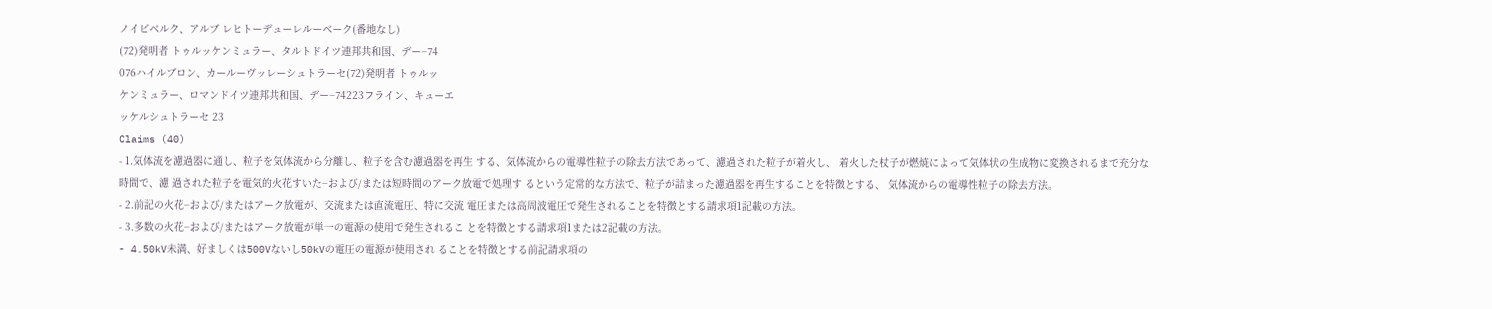ノイビベルク、アルブ レヒトーデューレルーベーク(番地なし)
(72)発明者 トゥルッケンミュラー、タルトドイツ連邦共和国、デー−74
076ハイルブロン、カールーヴッレーシュトラーセ(72)発明者 トゥルッ
ケンミュラー、ロマンドイツ連邦共和国、デー−74223フライン、キューエ
ッケルシュトラーセ 23
Claims (40)
- 1.気体流を濾過器に通し、粒子を気体流から分離し、粒子を含む濾過器を再生 する、気体流からの電導性粒子の除去方法であって、濾過された粒子が着火し、 着火した杖子が燃焼によって気体状の生成物に変換されるまで充分な時間で、濾 過された粒子を電気的火花すいた−および/または短時間のアーク放電で処理す るという定常的な方法で、粒子が詰まった濾過器を再生することを特徴とする、 気体流からの電導性粒子の除去方法。
- 2.前記の火花−および/またはアーク放電が、交流または直流電圧、特に交流 電圧または高周波電圧で発生されることを特徴とする請求項1記載の方法。
- 3.多数の火花−および/またはアーク放電が単一の電源の使用で発生されるこ とを特徴とする請求項1または2記載の方法。
- 4.50kV未満、好ましくは500Vないし50kVの電圧の電源が使用され ることを特徴とする前記請求項の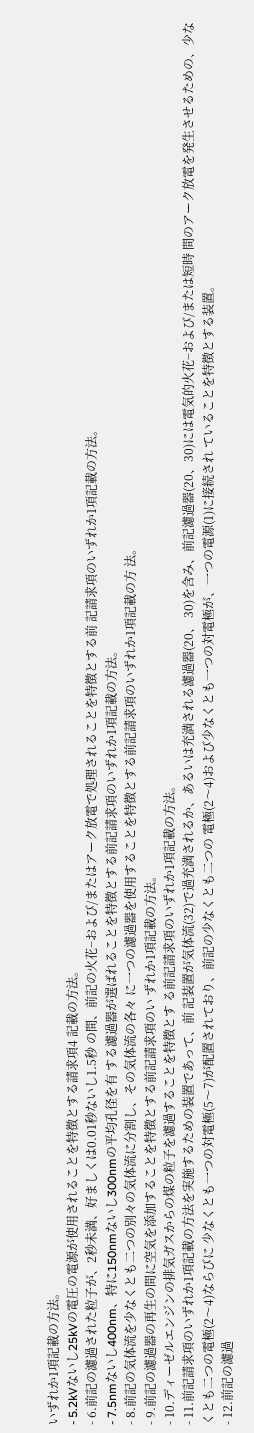いずれか1項記載の方法。
- 5.2kVないし25kVの電圧の電源が使用されることを特徴とする請求項4 記載の方法。
- 6.前記の濾過された粒子が、2秒未満、好ましくは0.01秒ないし1.5秒 の間、前記の火花−および/またはアーク放電で処理されることを特徴とする前 記請求項のいずれか1項記載の方法。
- 7.5nmないし400nm、特に150nmないし300nmの平均孔径を有 する濾過器が選ばれることを特徴とする前記請求項のいずれか1項記載の方法。
- 8.前記の気体流を少なくとも二つの別々の気体流に分割し、その気体流の各々 に一つの濾過器を使用することを特徴とする前記請求項のいずれか1項記載の方 法。
- 9.前記の濾過器の再生の間に空気を添加することを特徴とする前記請求項のい ずれか1項記載の方法。
- 10.ディーゼルエンジンの排気ガスからの煤の粒子を濾過することを特徴とす る前記請求項のいずれか1項記載の方法。
- 11.前記請求項のいずれか1項記載の方法を実施するための装置であって、前 記装置が気体流(32)で過充満されるか、あるいは充満される濾過器(20、 30)を含み、前記濾過器(20、30)には電気的火花−および/または短時 間のアーク放電を発生させるための、少なくとも二つの電極(2〜4)ならびに 少なくとも一つの対電極(5〜7)が配置されており、前記の少なくとも二つの 電極(2〜4)および少なくとも一つの対電極が、一つの電源(1)に接続され ていることを特徴とする装置。
- 12.前記の濾過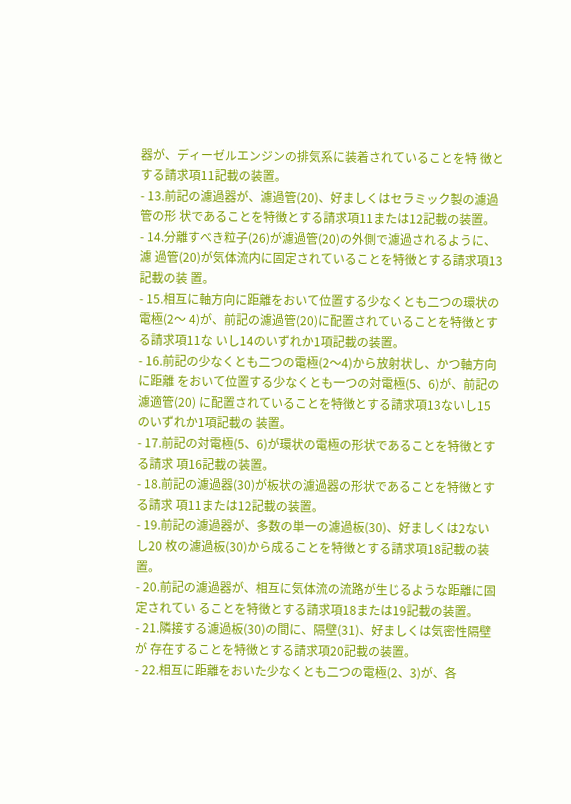器が、ディーゼルエンジンの排気系に装着されていることを特 徴とする請求項11記載の装置。
- 13.前記の濾過器が、濾過管(20)、好ましくはセラミック製の濾過管の形 状であることを特徴とする請求項11または12記載の装置。
- 14.分離すべき粒子(26)が濾過管(20)の外側で濾過されるように、濾 過管(20)が気体流内に固定されていることを特徴とする請求項13記載の装 置。
- 15.相互に軸方向に距離をおいて位置する少なくとも二つの環状の電極(2〜 4)が、前記の濾過管(20)に配置されていることを特徴とする請求項11な いし14のいずれか1項記載の装置。
- 16.前記の少なくとも二つの電極(2〜4)から放射状し、かつ軸方向に距離 をおいて位置する少なくとも一つの対電極(5、6)が、前記の濾適管(20) に配置されていることを特徴とする請求項13ないし15のいずれか1項記載の 装置。
- 17.前記の対電極(5、6)が環状の電極の形状であることを特徴とする請求 項16記載の装置。
- 18.前記の濾過器(30)が板状の濾過器の形状であることを特徴とする請求 項11または12記載の装置。
- 19.前記の濾過器が、多数の単一の濾過板(30)、好ましくは2ないし20 枚の濾過板(30)から成ることを特徴とする請求項18記載の装置。
- 20.前記の濾過器が、相互に気体流の流路が生じるような距離に固定されてい ることを特徴とする請求項18または19記載の装置。
- 21.隣接する濾過板(30)の間に、隔壁(31)、好ましくは気密性隔壁が 存在することを特徴とする請求項20記載の装置。
- 22.相互に距離をおいた少なくとも二つの電極(2、3)が、各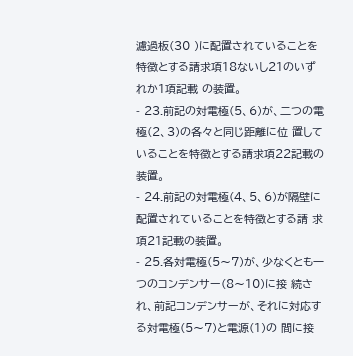濾過板(30 )に配置されていることを特徴とする請求項18ないし21のいずれか1項記載 の装置。
- 23.前記の対電極(5、6)が、二つの電極(2、3)の各々と同じ距離に位 置していることを特徴とする請求項22記載の装置。
- 24.前記の対電極(4、5、6)が隔壁に配置されていることを特徴とする請 求項21記載の装置。
- 25.各対電極(5〜7)が、少なくとも一つのコンデンサー(8〜10)に接 続され、前記コンデンサーが、それに対応する対電極(5〜7)と電源(1)の 間に接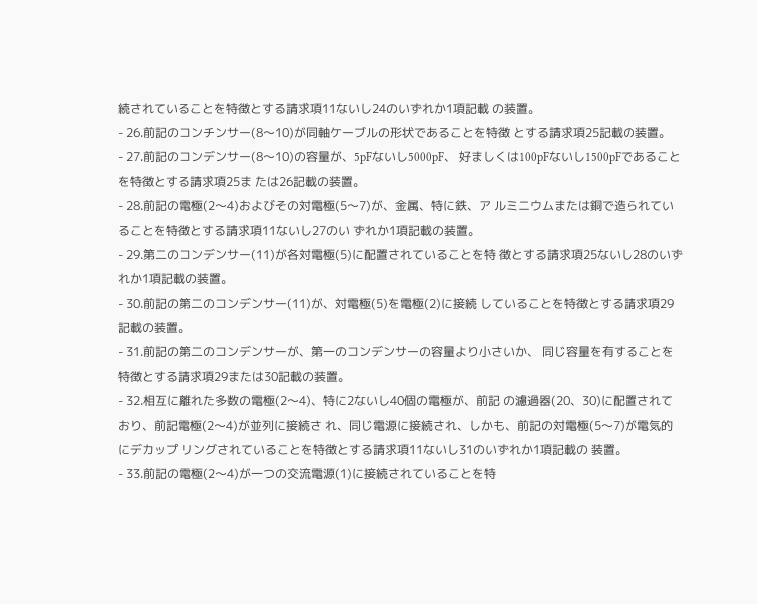続されていることを特徴とする請求項11ないし24のいずれか1項記載 の装置。
- 26.前記のコンチンサー(8〜10)が同軸ケーブルの形状であることを特徴 とする請求項25記載の装置。
- 27.前記のコンデンサー(8〜10)の容量が、5pFないし5000pF、 好ましくは100pFないし1500pFであることを特徴とする請求項25ま たは26記載の装置。
- 28.前記の電極(2〜4)およびその対電極(5〜7)が、金属、特に鉄、ア ルミニウムまたは銅で造られていることを特徴とする請求項11ないし27のい ずれか1項記載の装置。
- 29.第二のコンデンサー(11)が各対電極(5)に配置されていることを特 徴とする請求項25ないし28のいずれか1項記載の装置。
- 30.前記の第二のコンデンサー(11)が、対電極(5)を電極(2)に接続 していることを特徴とする請求項29記載の装置。
- 31.前記の第二のコンデンサーが、第一のコンデンサーの容量より小さいか、 同じ容量を有することを特徴とする請求項29または30記載の装置。
- 32.相互に離れた多数の電極(2〜4)、特に2ないし40個の電極が、前記 の濾過器(20、30)に配置されており、前記電極(2〜4)が並列に接続さ れ、同じ電源に接続され、しかも、前記の対電極(5〜7)が電気的にデカップ リングされていることを特徴とする請求項11ないし31のいずれか1項記載の 装置。
- 33.前記の電極(2〜4)が一つの交流電源(1)に接続されていることを特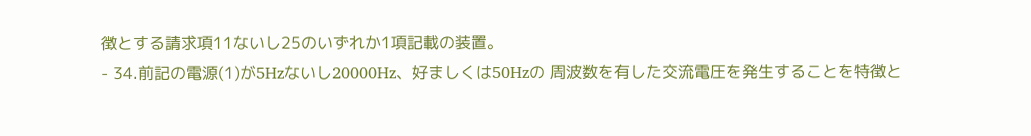徴とする請求項11ないし25のいずれか1項記載の装置。
- 34.前記の電源(1)が5Hzないし20000Hz、好ましくは50Hzの 周波数を有した交流電圧を発生することを特徴と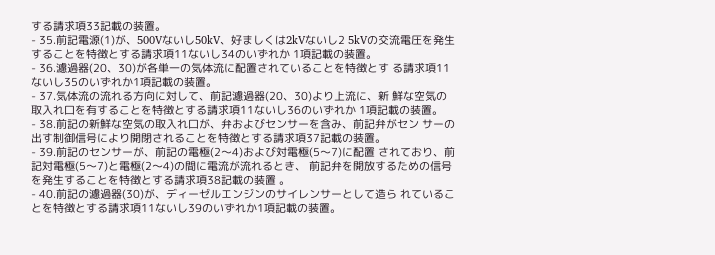する請求項33記載の装置。
- 35.前記電源(1)が、500Vないし50kV、好ましくは2kVないし2 5kVの交流電圧を発生することを特徴とする請求項11ないし34のいずれか 1項記載の装置。
- 36.濾過器(20、30)が各単一の気体流に配置されていることを特徴とす る請求項11ないし35のいずれか1項記載の装置。
- 37.気体流の流れる方向に対して、前記濾過器(20、30)より上流に、新 鮮な空気の取入れ口を有することを特徴とする請求項11ないし36のいずれか 1項記載の装置。
- 38.前記の新鮮な空気の取入れ口が、弁およびセンサーを含み、前記弁がセン サーの出す制御信号により開閉されることを特徴とする請求項37記載の装置。
- 39.前記のセンサーが、前記の電極(2〜4)および対電極(5〜7)に配置 されており、前記対電極(5〜7)と電極(2〜4)の間に電流が流れるとき、 前記弁を開放するための信号を発生することを特徴とする請求項38記載の装置 。
- 40.前記の濾過器(30)が、ディーゼルエンジンのサイレンサーとして造ら れていることを特徴とする請求項11ないし39のいずれか1項記載の装置。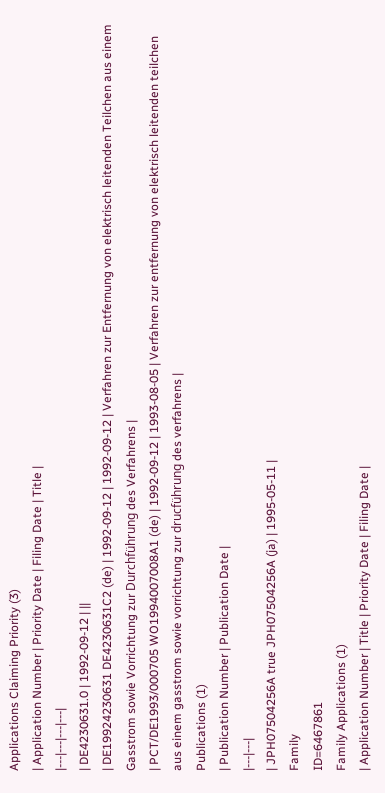Applications Claiming Priority (3)
| Application Number | Priority Date | Filing Date | Title |
|---|---|---|---|
| DE4230631.0 | 1992-09-12 | ||
| DE19924230631 DE4230631C2 (de) | 1992-09-12 | 1992-09-12 | Verfahren zur Entfernung von elektrisch leitenden Teilchen aus einem Gasstrom sowie Vorrichtung zur Durchführung des Verfahrens |
| PCT/DE1993/000705 WO1994007008A1 (de) | 1992-09-12 | 1993-08-05 | Verfahren zur entfernung von elektrisch leitenden teilchen aus einem gasstrom sowie vorrichtung zur drucführung des verfahrens |
Publications (1)
| Publication Number | Publication Date |
|---|---|
| JPH07504256A true JPH07504256A (ja) | 1995-05-11 |
Family
ID=6467861
Family Applications (1)
| Application Number | Title | Priority Date | Filing Date |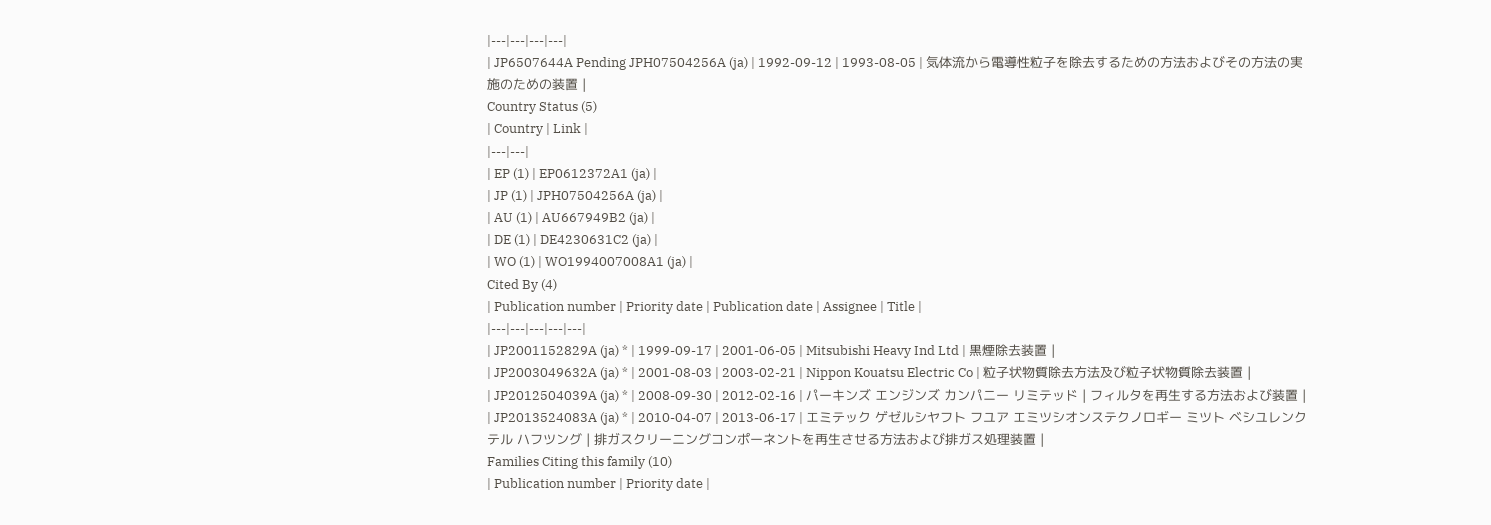|---|---|---|---|
| JP6507644A Pending JPH07504256A (ja) | 1992-09-12 | 1993-08-05 | 気体流から電導性粒子を除去するための方法およびその方法の実施のための装置 |
Country Status (5)
| Country | Link |
|---|---|
| EP (1) | EP0612372A1 (ja) |
| JP (1) | JPH07504256A (ja) |
| AU (1) | AU667949B2 (ja) |
| DE (1) | DE4230631C2 (ja) |
| WO (1) | WO1994007008A1 (ja) |
Cited By (4)
| Publication number | Priority date | Publication date | Assignee | Title |
|---|---|---|---|---|
| JP2001152829A (ja) * | 1999-09-17 | 2001-06-05 | Mitsubishi Heavy Ind Ltd | 黒煙除去装置 |
| JP2003049632A (ja) * | 2001-08-03 | 2003-02-21 | Nippon Kouatsu Electric Co | 粒子状物質除去方法及び粒子状物質除去装置 |
| JP2012504039A (ja) * | 2008-09-30 | 2012-02-16 | パーキンズ エンジンズ カンパニー リミテッド | フィルタを再生する方法および装置 |
| JP2013524083A (ja) * | 2010-04-07 | 2013-06-17 | エミテック ゲゼルシヤフト フユア エミツシオンステクノロギー ミツト ベシユレンクテル ハフツング | 排ガスクリーニングコンポーネントを再生させる方法および排ガス処理装置 |
Families Citing this family (10)
| Publication number | Priority date |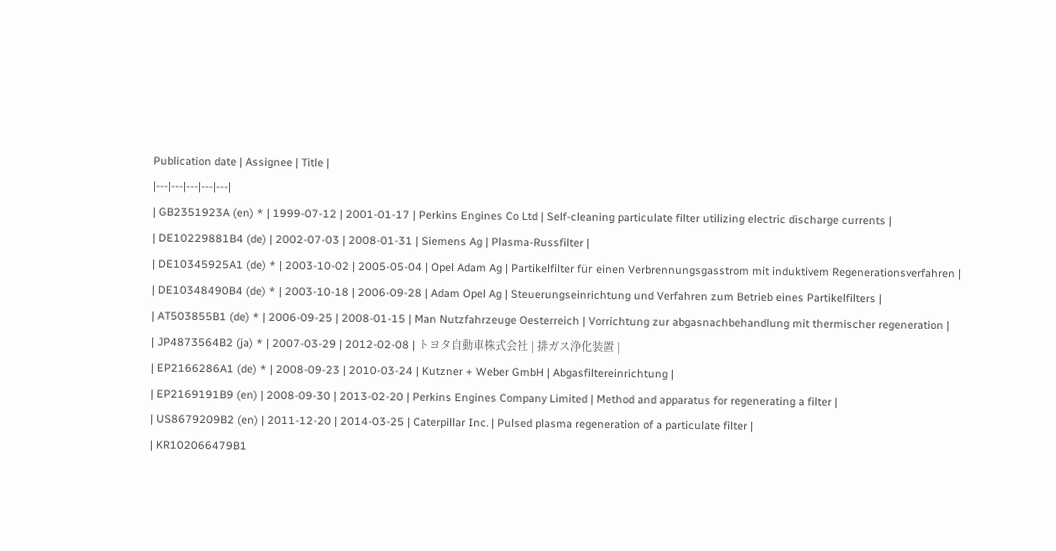Publication date | Assignee | Title |
|---|---|---|---|---|
| GB2351923A (en) * | 1999-07-12 | 2001-01-17 | Perkins Engines Co Ltd | Self-cleaning particulate filter utilizing electric discharge currents |
| DE10229881B4 (de) | 2002-07-03 | 2008-01-31 | Siemens Ag | Plasma-Russfilter |
| DE10345925A1 (de) * | 2003-10-02 | 2005-05-04 | Opel Adam Ag | Partikelfilter für einen Verbrennungsgasstrom mit induktivem Regenerationsverfahren |
| DE10348490B4 (de) * | 2003-10-18 | 2006-09-28 | Adam Opel Ag | Steuerungseinrichtung und Verfahren zum Betrieb eines Partikelfilters |
| AT503855B1 (de) * | 2006-09-25 | 2008-01-15 | Man Nutzfahrzeuge Oesterreich | Vorrichtung zur abgasnachbehandlung mit thermischer regeneration |
| JP4873564B2 (ja) * | 2007-03-29 | 2012-02-08 | トヨタ自動車株式会社 | 排ガス浄化装置 |
| EP2166286A1 (de) * | 2008-09-23 | 2010-03-24 | Kutzner + Weber GmbH | Abgasfiltereinrichtung |
| EP2169191B9 (en) | 2008-09-30 | 2013-02-20 | Perkins Engines Company Limited | Method and apparatus for regenerating a filter |
| US8679209B2 (en) | 2011-12-20 | 2014-03-25 | Caterpillar Inc. | Pulsed plasma regeneration of a particulate filter |
| KR102066479B1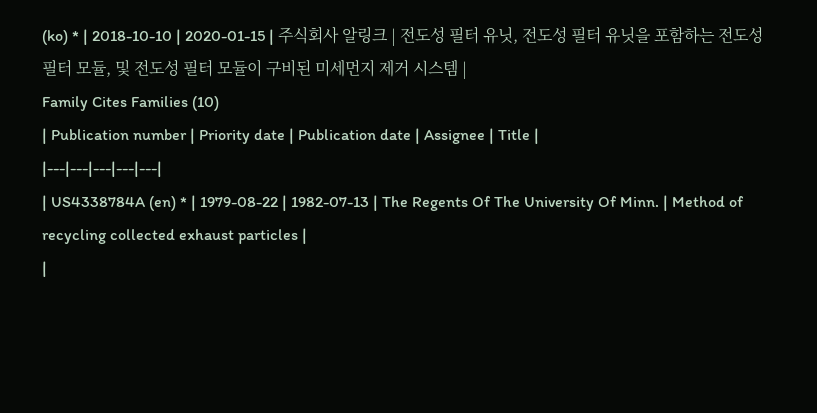(ko) * | 2018-10-10 | 2020-01-15 | 주식회사 알링크 | 전도성 필터 유닛, 전도성 필터 유닛을 포함하는 전도성 필터 모듈, 및 전도성 필터 모듈이 구비된 미세먼지 제거 시스템 |
Family Cites Families (10)
| Publication number | Priority date | Publication date | Assignee | Title |
|---|---|---|---|---|
| US4338784A (en) * | 1979-08-22 | 1982-07-13 | The Regents Of The University Of Minn. | Method of recycling collected exhaust particles |
|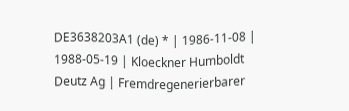DE3638203A1 (de) * | 1986-11-08 | 1988-05-19 | Kloeckner Humboldt Deutz Ag | Fremdregenerierbarer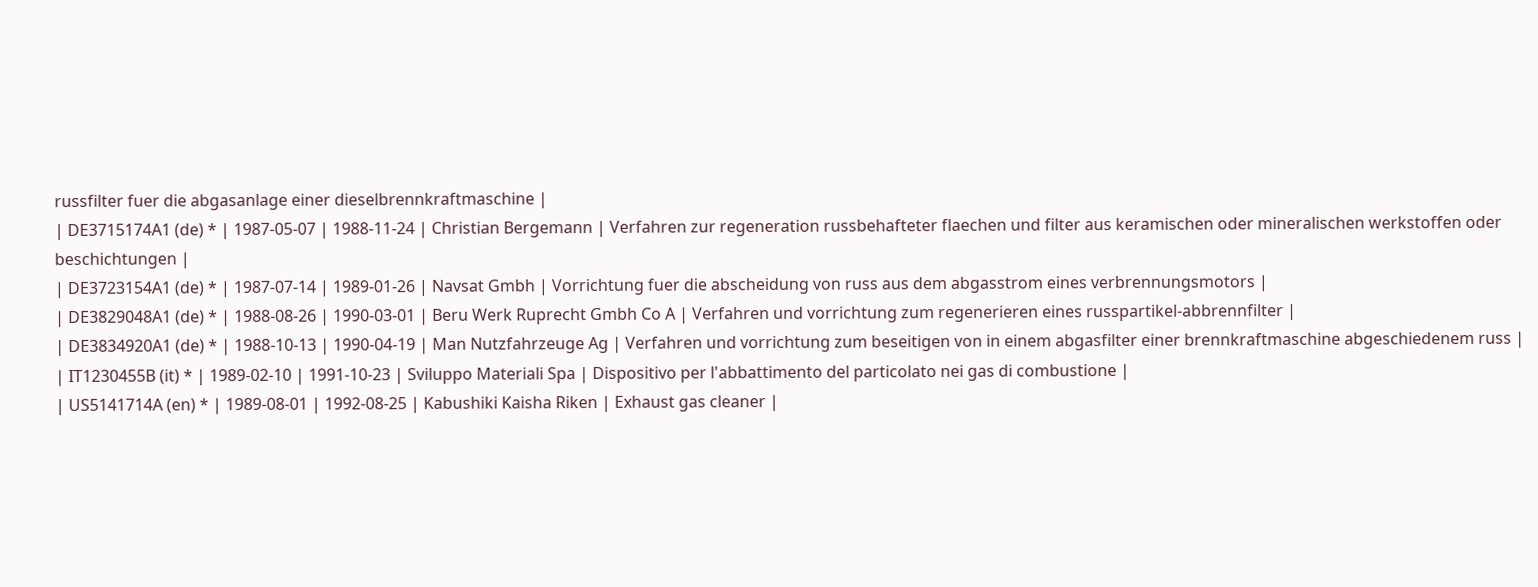russfilter fuer die abgasanlage einer dieselbrennkraftmaschine |
| DE3715174A1 (de) * | 1987-05-07 | 1988-11-24 | Christian Bergemann | Verfahren zur regeneration russbehafteter flaechen und filter aus keramischen oder mineralischen werkstoffen oder beschichtungen |
| DE3723154A1 (de) * | 1987-07-14 | 1989-01-26 | Navsat Gmbh | Vorrichtung fuer die abscheidung von russ aus dem abgasstrom eines verbrennungsmotors |
| DE3829048A1 (de) * | 1988-08-26 | 1990-03-01 | Beru Werk Ruprecht Gmbh Co A | Verfahren und vorrichtung zum regenerieren eines russpartikel-abbrennfilter |
| DE3834920A1 (de) * | 1988-10-13 | 1990-04-19 | Man Nutzfahrzeuge Ag | Verfahren und vorrichtung zum beseitigen von in einem abgasfilter einer brennkraftmaschine abgeschiedenem russ |
| IT1230455B (it) * | 1989-02-10 | 1991-10-23 | Sviluppo Materiali Spa | Dispositivo per l'abbattimento del particolato nei gas di combustione |
| US5141714A (en) * | 1989-08-01 | 1992-08-25 | Kabushiki Kaisha Riken | Exhaust gas cleaner |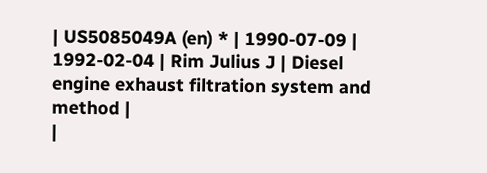| US5085049A (en) * | 1990-07-09 | 1992-02-04 | Rim Julius J | Diesel engine exhaust filtration system and method |
|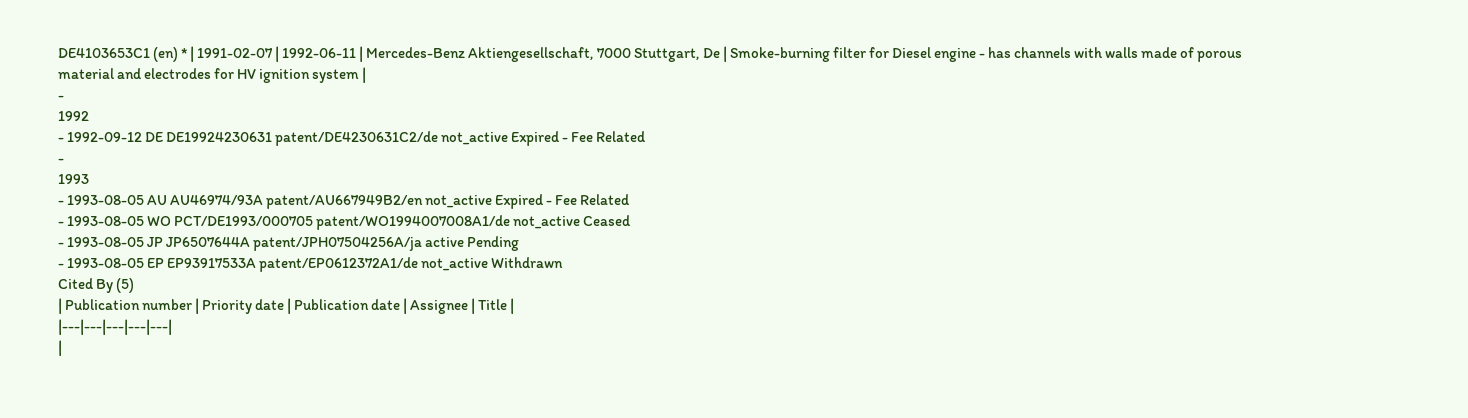DE4103653C1 (en) * | 1991-02-07 | 1992-06-11 | Mercedes-Benz Aktiengesellschaft, 7000 Stuttgart, De | Smoke-burning filter for Diesel engine - has channels with walls made of porous material and electrodes for HV ignition system |
-
1992
- 1992-09-12 DE DE19924230631 patent/DE4230631C2/de not_active Expired - Fee Related
-
1993
- 1993-08-05 AU AU46974/93A patent/AU667949B2/en not_active Expired - Fee Related
- 1993-08-05 WO PCT/DE1993/000705 patent/WO1994007008A1/de not_active Ceased
- 1993-08-05 JP JP6507644A patent/JPH07504256A/ja active Pending
- 1993-08-05 EP EP93917533A patent/EP0612372A1/de not_active Withdrawn
Cited By (5)
| Publication number | Priority date | Publication date | Assignee | Title |
|---|---|---|---|---|
|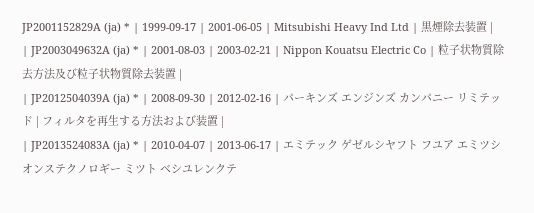JP2001152829A (ja) * | 1999-09-17 | 2001-06-05 | Mitsubishi Heavy Ind Ltd | 黒煙除去装置 |
| JP2003049632A (ja) * | 2001-08-03 | 2003-02-21 | Nippon Kouatsu Electric Co | 粒子状物質除去方法及び粒子状物質除去装置 |
| JP2012504039A (ja) * | 2008-09-30 | 2012-02-16 | パーキンズ エンジンズ カンパニー リミテッド | フィルタを再生する方法および装置 |
| JP2013524083A (ja) * | 2010-04-07 | 2013-06-17 | エミテック ゲゼルシヤフト フユア エミツシオンステクノロギー ミツト ベシユレンクテ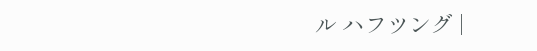ル ハフツング |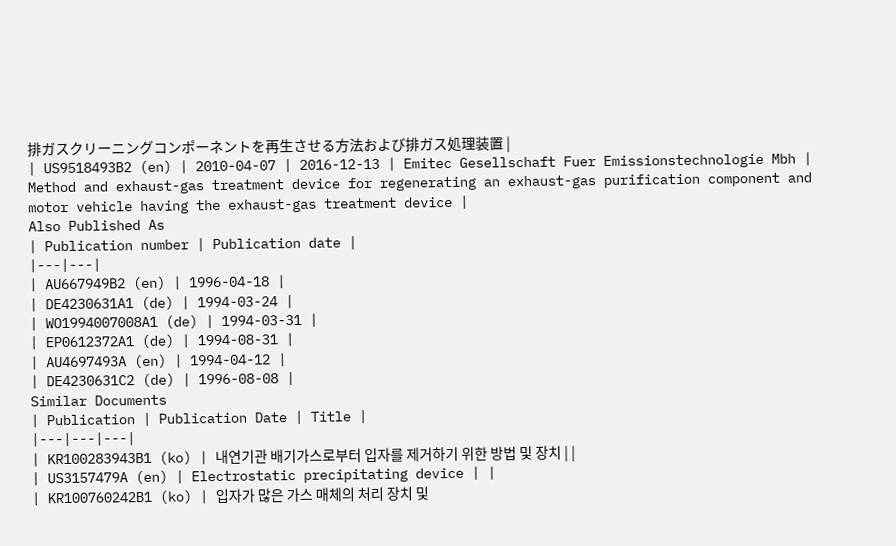排ガスクリーニングコンポーネントを再生させる方法および排ガス処理装置 |
| US9518493B2 (en) | 2010-04-07 | 2016-12-13 | Emitec Gesellschaft Fuer Emissionstechnologie Mbh | Method and exhaust-gas treatment device for regenerating an exhaust-gas purification component and motor vehicle having the exhaust-gas treatment device |
Also Published As
| Publication number | Publication date |
|---|---|
| AU667949B2 (en) | 1996-04-18 |
| DE4230631A1 (de) | 1994-03-24 |
| WO1994007008A1 (de) | 1994-03-31 |
| EP0612372A1 (de) | 1994-08-31 |
| AU4697493A (en) | 1994-04-12 |
| DE4230631C2 (de) | 1996-08-08 |
Similar Documents
| Publication | Publication Date | Title |
|---|---|---|
| KR100283943B1 (ko) | 내연기관 배기가스로부터 입자를 제거하기 위한 방법 및 장치 | |
| US3157479A (en) | Electrostatic precipitating device | |
| KR100760242B1 (ko) | 입자가 많은 가스 매체의 처리 장치 및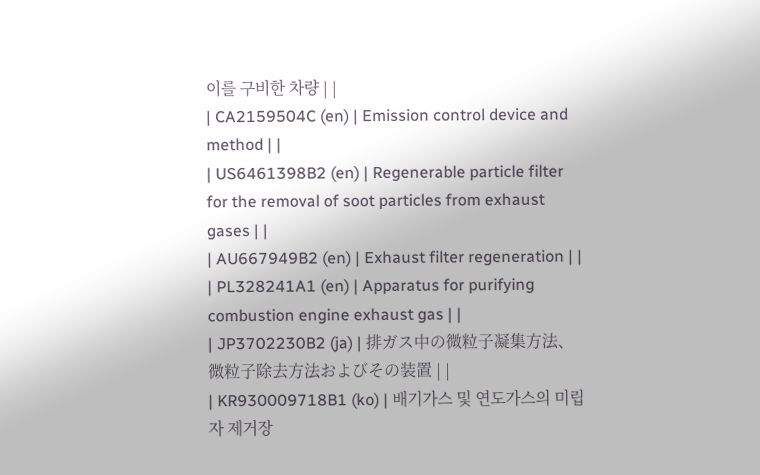이를 구비한 차량 | |
| CA2159504C (en) | Emission control device and method | |
| US6461398B2 (en) | Regenerable particle filter for the removal of soot particles from exhaust gases | |
| AU667949B2 (en) | Exhaust filter regeneration | |
| PL328241A1 (en) | Apparatus for purifying combustion engine exhaust gas | |
| JP3702230B2 (ja) | 排ガス中の微粒子凝集方法、微粒子除去方法およびその装置 | |
| KR930009718B1 (ko) | 배기가스 및 연도가스의 미립자 제거장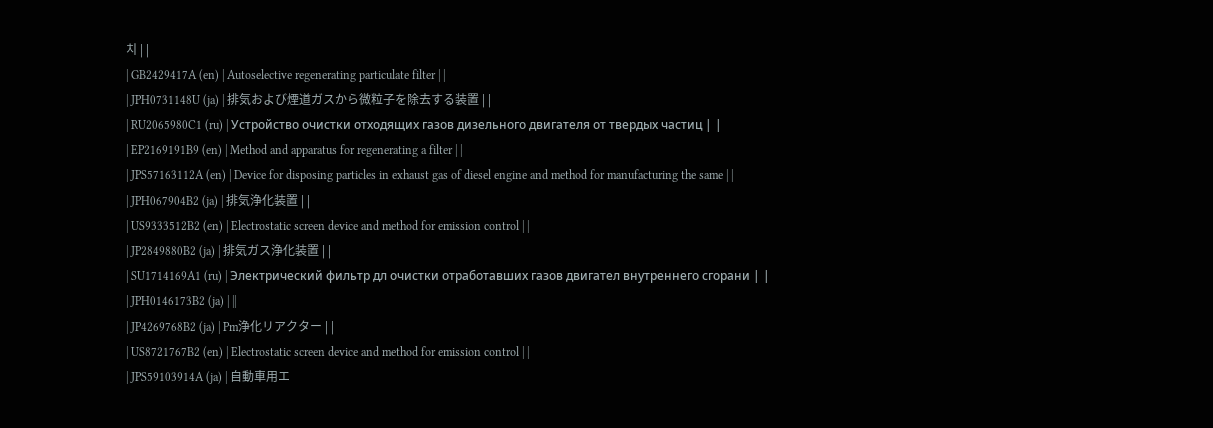치 | |
| GB2429417A (en) | Autoselective regenerating particulate filter | |
| JPH0731148U (ja) | 排気および煙道ガスから微粒子を除去する装置 | |
| RU2065980C1 (ru) | Устройство очистки отходящих газов дизельного двигателя от твердых частиц | |
| EP2169191B9 (en) | Method and apparatus for regenerating a filter | |
| JPS57163112A (en) | Device for disposing particles in exhaust gas of diesel engine and method for manufacturing the same | |
| JPH067904B2 (ja) | 排気浄化装置 | |
| US9333512B2 (en) | Electrostatic screen device and method for emission control | |
| JP2849880B2 (ja) | 排気ガス浄化装置 | |
| SU1714169A1 (ru) | Электрический фильтр дл очистки отработавших газов двигател внутреннего сгорани | |
| JPH0146173B2 (ja) | ||
| JP4269768B2 (ja) | Pm浄化リアクター | |
| US8721767B2 (en) | Electrostatic screen device and method for emission control | |
| JPS59103914A (ja) | 自動車用エ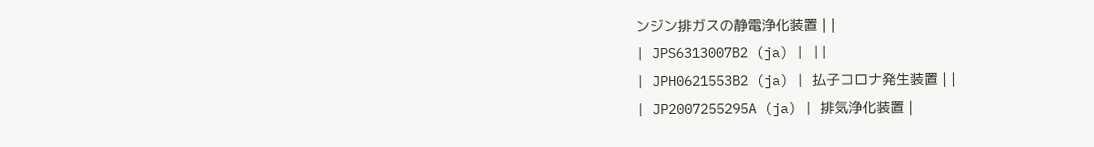ンジン排ガスの静電浄化装置 | |
| JPS6313007B2 (ja) | ||
| JPH0621553B2 (ja) | 払子コロナ発生装置 | |
| JP2007255295A (ja) | 排気浄化装置 |